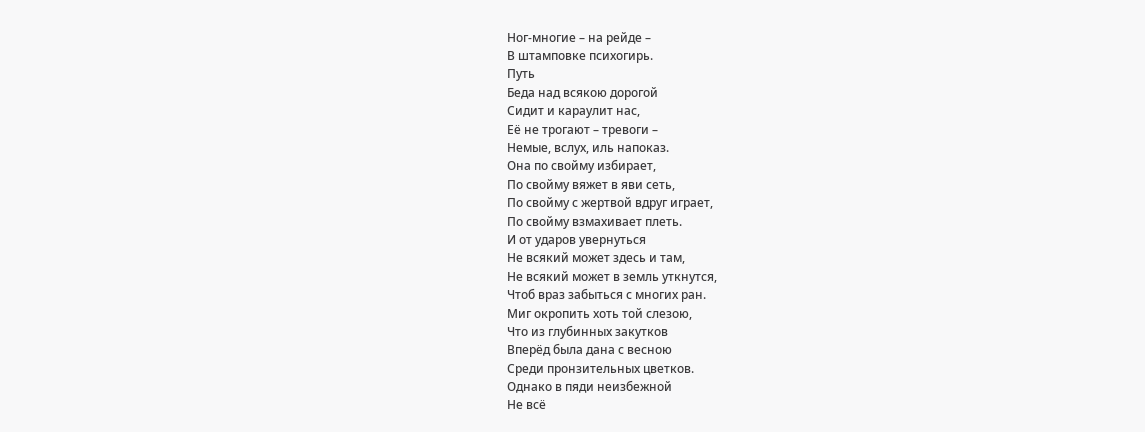Ног-многие – на рейде –
В штамповке психогирь.
Путь
Беда над всякою дорогой
Сидит и караулит нас,
Её не трогают – тревоги –
Немые, вслух, иль напоказ.
Она по свойму избирает,
По свойму вяжет в яви сеть,
По свойму с жертвой вдруг играет,
По свойму взмахивает плеть.
И от ударов увернуться
Не всякий может здесь и там,
Не всякий может в земль уткнутся,
Чтоб враз забыться с многих ран.
Миг окропить хоть той слезою,
Что из глубинных закутков
Вперёд была дана с весною
Среди пронзительных цветков.
Однако в пяди неизбежной
Не всё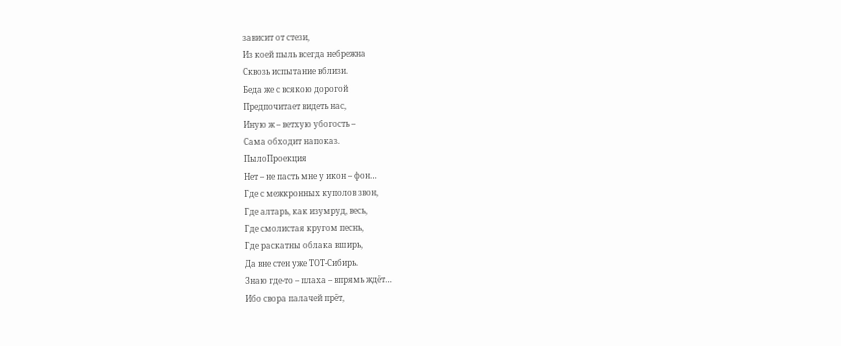зависит от стези,
Из коей пыль всегда небрежна
Сквозь испытание вблизи.
Беда же с всякою дорогой
Предпочитает видеть нас,
Иную ж – ветхую убогость –
Сама обходит напоказ.
ПылоПроекция
Нет – не пасть мне у икон – фон…
Где с межкронных куполов звон,
Где алтарь, как изумруд, весь,
Где смолистая кругом песнь,
Где раскатны облака вширь,
Да вне стен уже ТОТ-Сибирь.
Знаю где-то – плаха – впрямь ждёт…
Ибо свора палачей прёт,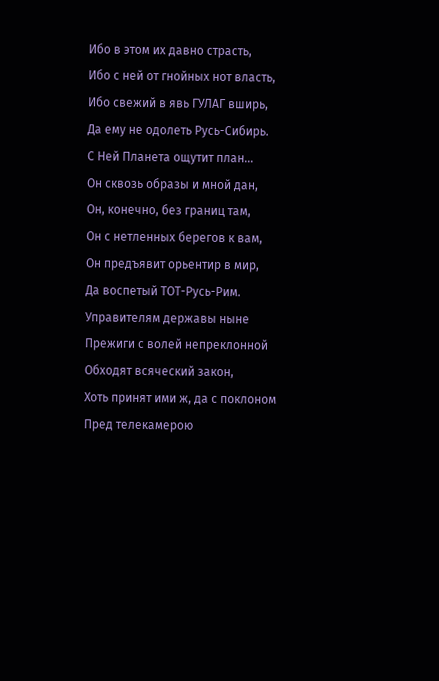Ибо в этом их давно страсть,
Ибо с ней от гнойных нот власть,
Ибо свежий в явь ГУЛАГ вширь,
Да ему не одолеть Русь-Сибирь.
С Ней Планета ощутит план…
Он сквозь образы и мной дан,
Он, конечно, без границ там,
Он с нетленных берегов к вам,
Он предъявит орьентир в мир,
Да воспетый ТОТ-Русь-Рим.
Управителям державы ныне
Прежиги с волей непреклонной
Обходят всяческий закон,
Хоть принят ими ж, да с поклоном
Пред телекамерою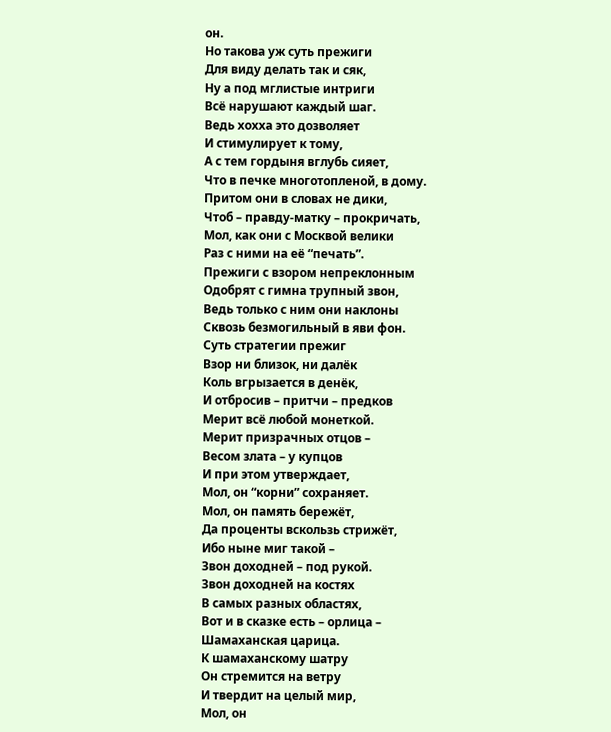он.
Но такова уж суть прежиги
Для виду делать так и сяк,
Ну а под мглистые интриги
Всё нарушают каждый шаг.
Ведь хохха это дозволяет
И стимулирует к тому,
А с тем гордыня вглубь сияет,
Что в печке многотопленой, в дому.
Притом они в словах не дики,
Чтоб – правду-матку – прокричать,
Мол, как они с Москвой велики
Раз с ними на её “печать”.
Прежиги с взором непреклонным
Одобрят с гимна трупный звон,
Ведь только с ним они наклоны
Сквозь безмогильный в яви фон.
Суть стратегии прежиг
Взор ни близок, ни далёк
Коль вгрызается в денёк,
И отбросив – притчи – предков
Мерит всё любой монеткой.
Мерит призрачных отцов –
Весом злата – у купцов
И при этом утверждает,
Мол, он “корни” сохраняет.
Мол, он память бережёт,
Да проценты вскользь стрижёт,
Ибо ныне миг такой –
Звон доходней – под рукой.
Звон доходней на костях
В самых разных областях,
Вот и в сказке есть – орлица –
Шамаханская царица.
К шамаханскому шатру
Он стремится на ветру
И твердит на целый мир,
Мол, он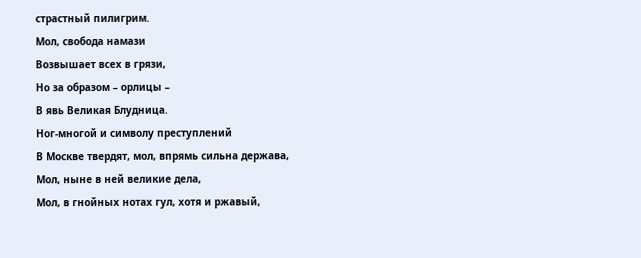страстный пилигрим.
Мол, свобода намази
Возвышает всех в грязи,
Но за образом – орлицы –
В явь Великая Блудница.
Ног-многой и символу преступлений
В Москве твердят, мол, впрямь сильна держава,
Мол, ныне в ней великие дела,
Мол, в гнойных нотах гул, хотя и ржавый,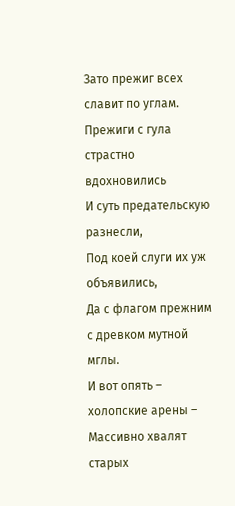Зато прежиг всех славит по углам.
Прежиги с гула страстно вдохновились
И суть предательскую разнесли,
Под коей слуги их уж объявились,
Да с флагом прежним с древком мутной мглы.
И вот опять – холопские арены –
Массивно хвалят старых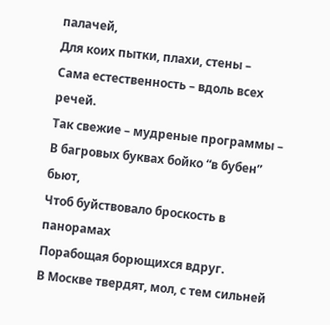палачей,
Для коих пытки, плахи, стены –
Сама естественность – вдоль всех речей.
Так свежие – мудреные программы –
В багровых буквах бойко “в бубен” бьют,
Чтоб буйствовало броскость в панорамах
Порабощая борющихся вдруг.
В Москве твердят, мол, с тем сильней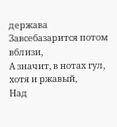держава
Завсебазарится потом вблизи,
А значит, в нотах гул, хотя и ржавый,
Над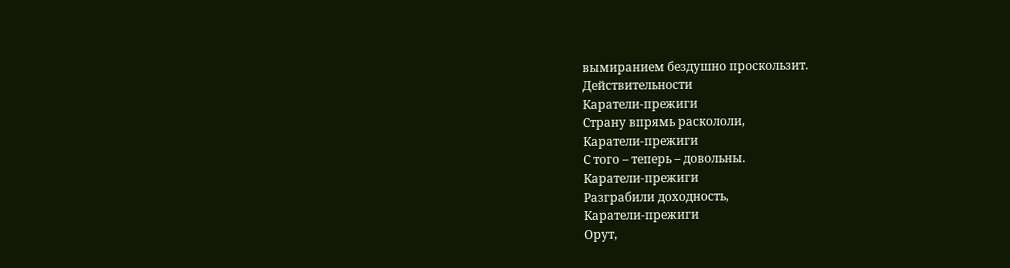вымиранием бездушно проскользит.
Действительности
Каратели-прежиги
Страну впрямь раскололи,
Каратели-прежиги
С того – теперь – довольны.
Каратели-прежиги
Разграбили доходность,
Каратели-прежиги
Орут,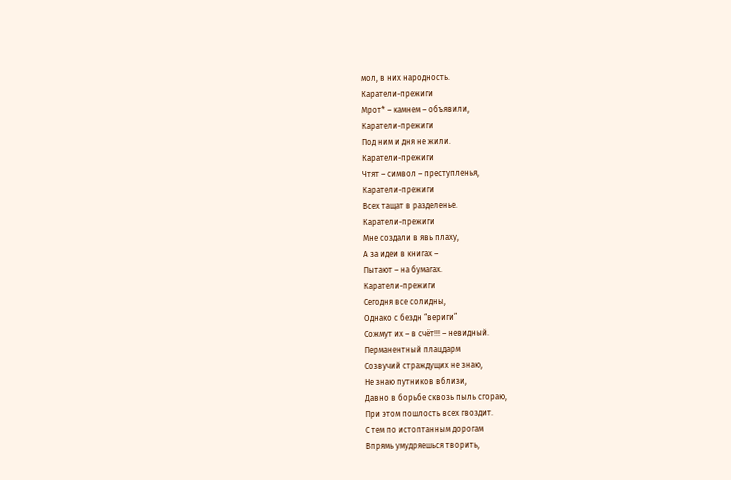мол, в них народность.
Каратели-прежиги
Мрот* – камнем – объявили,
Каратели-прежиги
Под ним и дня не жили.
Каратели-прежиги
Чтят – символ – преступленья,
Каратели-прежиги
Всех тащат в разделенье.
Каратели-прежиги
Мне создали в явь плаху,
А за идеи в книгах –
Пытают – на бумагах.
Каратели-прежиги
Сегодня все солидны,
Однако с бездн “вериги”
Сожмут их – в счёт!!! – невидный.
Перманентный плацдарм
Созвучий страждущих не знаю,
Не знаю путников вблизи,
Давно в борьбе сквозь пыль сгораю,
При этом пошлость всех гвоздит.
С тем по истоптанным дорогам
Впрямь умудряешься творить,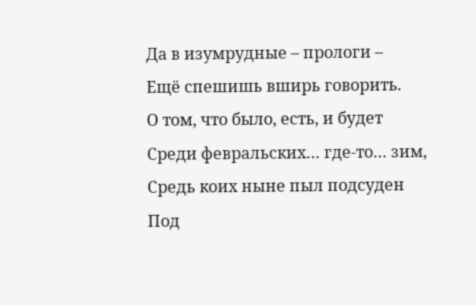Да в изумрудные – прологи –
Ещё спешишь вширь говорить.
О том, что было, есть, и будет
Среди февральских… где-то… зим,
Средь коих ныне пыл подсуден
Под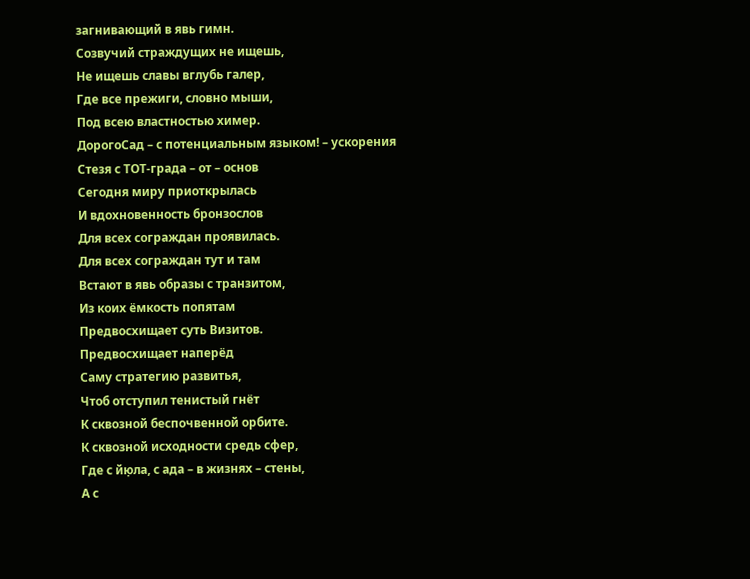загнивающий в явь гимн.
Созвучий страждущих не ищешь,
Не ищешь славы вглубь галер,
Где все прежиги, словно мыши,
Под всею властностью химер.
ДорогоСад – с потенциальным языком! – ускорения
Стезя с ТОТ-града – от – основ
Сегодня миру приоткрылась
И вдохновенность бронзослов
Для всех сограждан проявилась.
Для всех сограждан тут и там
Встают в явь образы с транзитом,
Из коих ёмкость попятам
Предвосхищает суть Визитов.
Предвосхищает наперёд
Саму стратегию развитья,
Чтоб отступил тенистый гнёт
К сквозной беспочвенной орбите.
К сквозной исходности средь сфер,
Где с йю̣ла, с ада – в жизнях – стены,
А с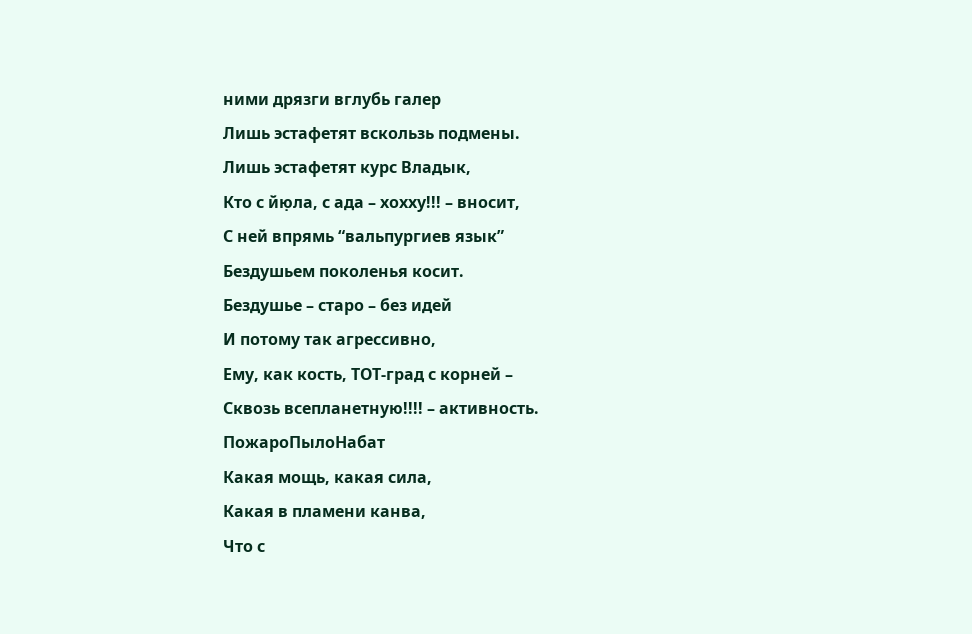ними дрязги вглубь галер
Лишь эстафетят вскользь подмены.
Лишь эстафетят курс Владык,
Кто с йю̣ла, с ада – хохху!!! – вносит,
С ней впрямь “вальпургиев язык”
Бездушьем поколенья косит.
Бездушье – старо – без идей
И потому так агрессивно,
Ему, как кость, ТОТ-град с корней –
Сквозь всепланетную!!!! – активность.
ПожароПылоНабат
Какая мощь, какая сила,
Какая в пламени канва,
Что с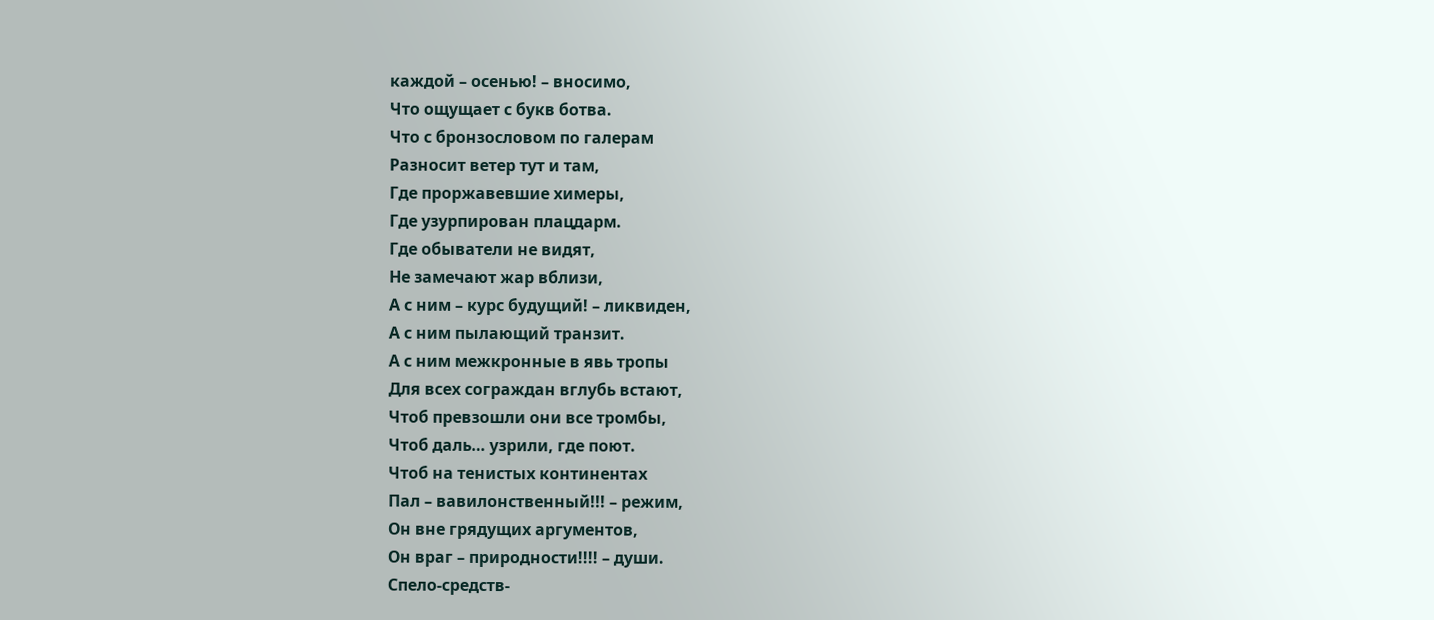каждой – осенью! – вносимо,
Что ощущает с букв ботва.
Что с бронзословом по галерам
Разносит ветер тут и там,
Где проржавевшие химеры,
Где узурпирован плацдарм.
Где обыватели не видят,
Не замечают жар вблизи,
А с ним – курс будущий! – ликвиден,
А с ним пылающий транзит.
А с ним межкронные в явь тропы
Для всех сограждан вглубь встают,
Чтоб превзошли они все тромбы,
Чтоб даль… узрили, где поют.
Чтоб на тенистых континентах
Пал – вавилонственный!!! – режим,
Он вне грядущих аргументов,
Он враг – природности!!!! – души.
Спело-средств-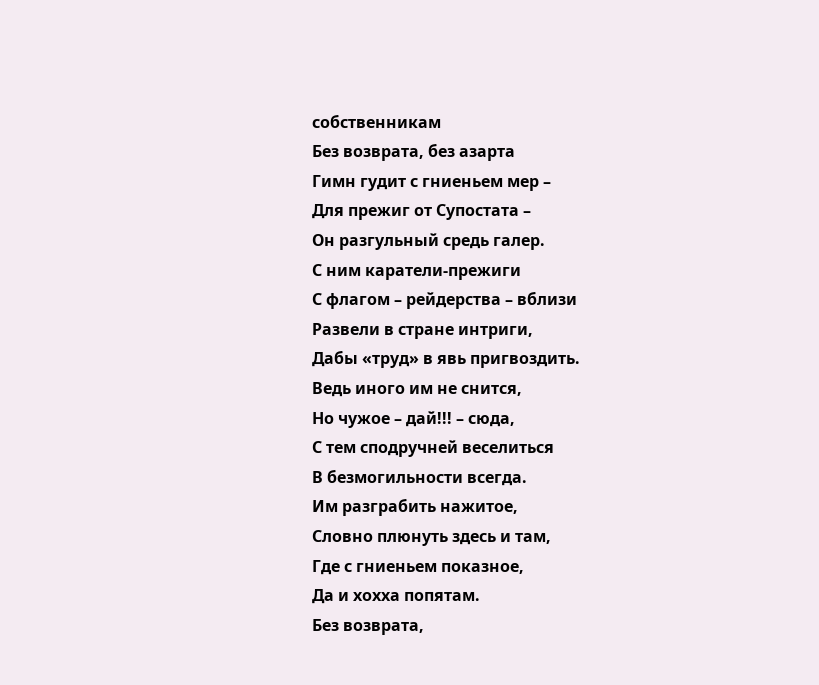собственникам
Без возврата, без азарта
Гимн гудит с гниеньем мер –
Для прежиг от Супостата –
Он разгульный средь галер.
С ним каратели-прежиги
С флагом – рейдерства – вблизи
Развели в стране интриги,
Дабы «труд» в явь пригвоздить.
Ведь иного им не снится,
Но чужое – дай!!! – сюда,
С тем сподручней веселиться
В безмогильности всегда.
Им разграбить нажитое,
Словно плюнуть здесь и там,
Где с гниеньем показное,
Да и хохха попятам.
Без возврата,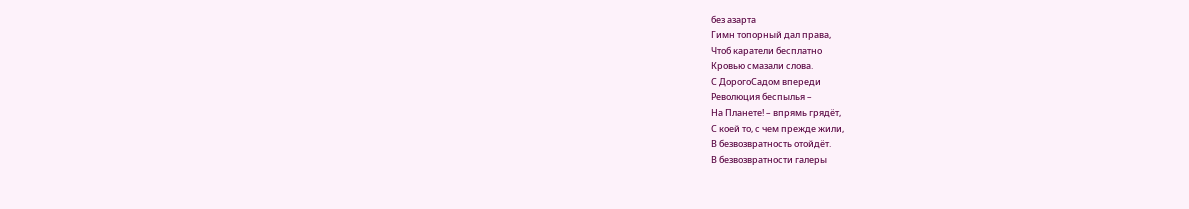без азарта
Гимн топорный дал права,
Чтоб каратели бесплатно
Кровью смазали слова.
С ДорогоСадом впереди
Революция беспылья –
На Планете! – впрямь грядёт,
С коей то, с чем прежде жили,
В безвозвратность отойдёт.
В безвозвратности галеры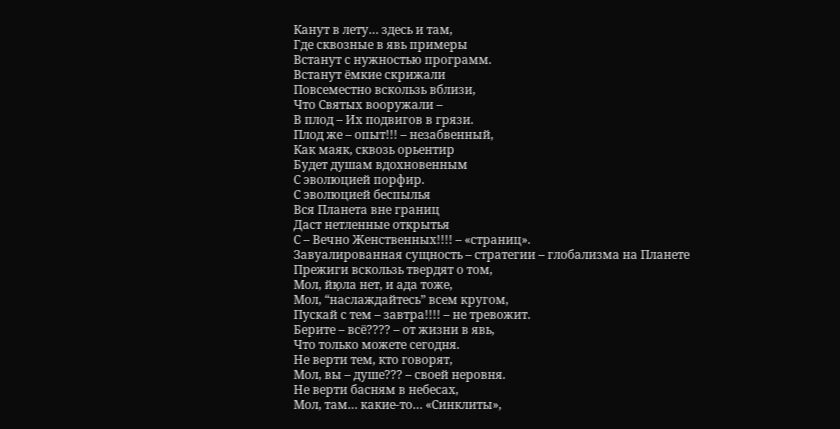Канут в лету… здесь и там,
Где сквозные в явь примеры
Встанут с нужностью программ.
Встанут ёмкие скрижали
Повсеместно вскользь вблизи,
Что Святых вооружали –
В плод – Их подвигов в грязи.
Плод же – опыт!!! – незабвенный,
Как маяк, сквозь орьентир
Будет душам вдохновенным
С эволюцией порфир.
С эволюцией беспылья
Вся Планета вне границ
Даст нетленные открытья
С – Вечно Женственных!!!! – «страниц».
Завуалированная сущность – стратегии – глобализма на Планете
Прежиги вскользь твердят о том,
Мол, йю̣ла нет, и ада тоже,
Мол, “наслаждайтесь” всем кругом,
Пускай с тем – завтра!!!! – не тревожит.
Берите – всё???? – от жизни в явь,
Что только можете сегодня.
Не верти тем, кто говорят,
Мол, вы – душе??? – своей неровня.
Не верти басням в небесах,
Мол, там… какие-то… «Синклиты»,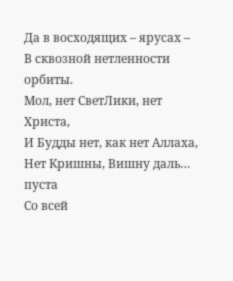Да в восходящих – ярусах –
В сквозной нетленности орбиты.
Мол, нет СветЛики, нет Христа,
И Будды нет, как нет Аллаха,
Нет Кришны, Вишну даль… пуста
Со всей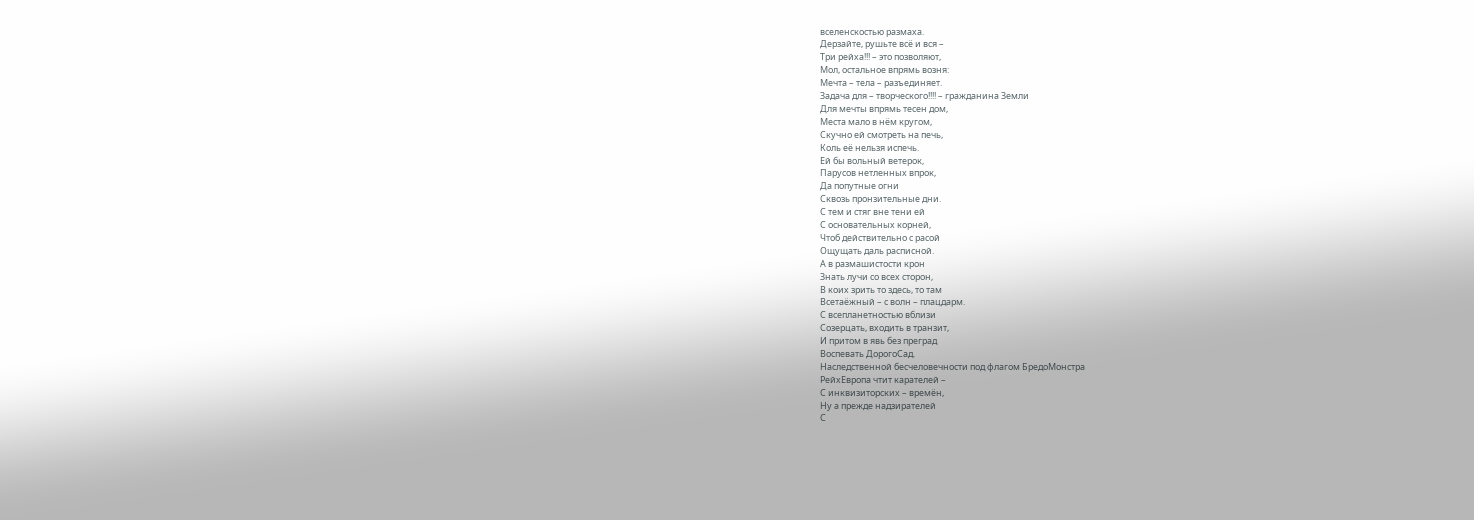вселенскостью размаха.
Дерзайте, рушьте всё и вся –
Три рейха!!! – это позволяют,
Мол, остальное впрямь возня:
Мечта – тела – разъединяет.
Задача для – творческого!!!! – гражданина Земли
Для мечты впрямь тесен дом,
Места мало в нём кругом,
Скучно ей смотреть на печь,
Коль её нельзя испечь.
Ей бы вольный ветерок,
Парусов нетленных впрок,
Да попутные огни
Сквозь пронзительные дни.
С тем и стяг вне тени ей
С основательных корней,
Чтоб действительно с расой
Ощущать даль расписной.
А в размашистости крон
Знать лучи со всех сторон,
В коих зрить то здесь, то там
Всетаёжный – с волн – плацдарм.
С всепланетностью вблизи
Созерцать, входить в транзит,
И притом в явь без преград
Воспевать ДорогоСад.
Наследственной бесчеловечности под флагом БредоМонстра
РейхЕвропа чтит карателей –
С инквизиторских – времён,
Ну а прежде надзирателей
С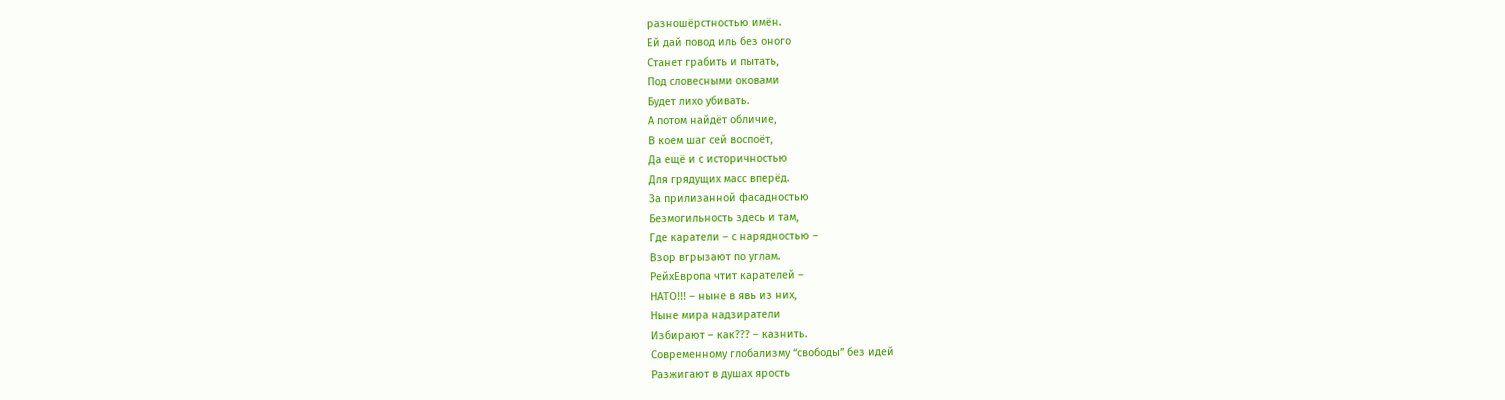разношёрстностью имён.
Ей дай повод иль без оного
Станет грабить и пытать,
Под словесными оковами
Будет лихо убивать.
А потом найдёт обличие,
В коем шаг сей воспоёт,
Да ещё и с историчностью
Для грядущих масс вперёд.
За прилизанной фасадностью
Безмогильность здесь и там,
Где каратели – с нарядностью –
Взор вгрызают по углам.
РейхЕвропа чтит карателей –
НАТО!!! – ныне в явь из них,
Ныне мира надзиратели
Избирают – как??? – казнить.
Современному глобализму “свободы” без идей
Разжигают в душах ярость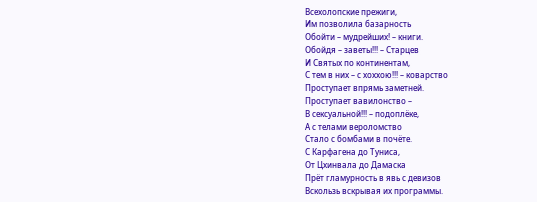Всехолопские прежиги,
Им позволила базарность
Обойти – мудрейших! – книги.
Обойдя – заветы!!! – Старцев
И Святых по континентам,
С тем в них – с хоххою!!! – коварство
Проступает впрямь заметней.
Проступает вавилонство –
В сексуальной!!! – подоплёке,
А с телами вероломство
Стало с бомбами в почёте.
С Карфагена до Туниса,
От Цхинвала до Дамаска
Прёт гламурность в явь с девизов
Вскользь вскрывая их программы.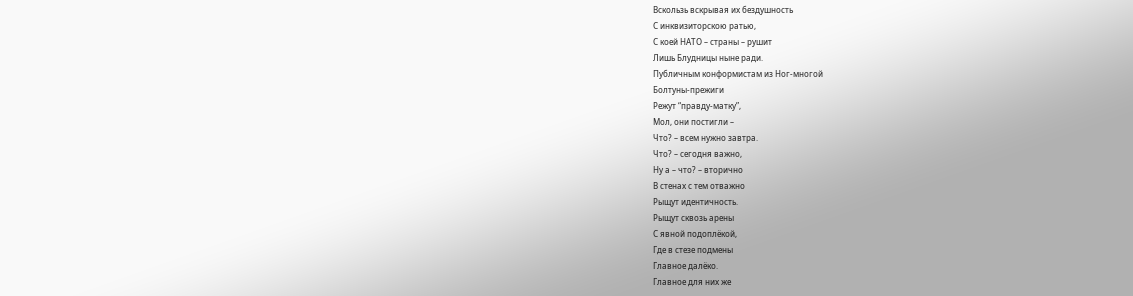Вскользь вскрывая их бездушность
С инквизиторскою ратью,
С коей НАТО – страны – рушит
Лишь Блудницы ныне ради.
Публичным конформистам из Ног-многой
Болтуны-прежиги
Режут “правду-матку”,
Мол, они постигли –
Что? – всем нужно завтра.
Что? – сегодня важно,
Ну а – что? – вторично
В стенах с тем отважно
Рыщут идентичность.
Рыщут сквозь арены
С явной подоплёкой,
Где в стезе подмены
Главное далёко.
Главное для них же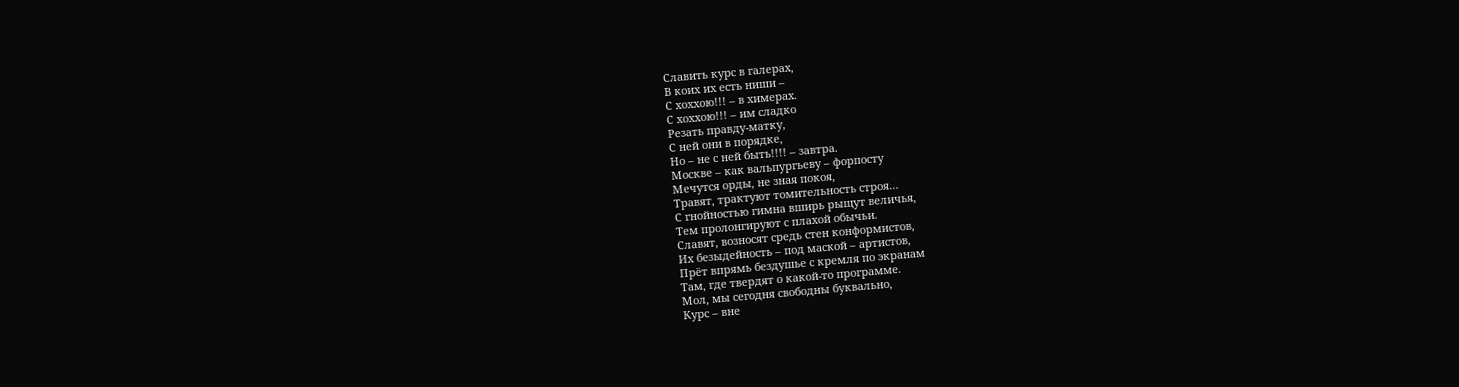Славить курс в галерах,
В коих их есть ниши –
С хоххою!!! – в химерах.
С хоххою!!! – им сладко
Резать правду-матку,
С ней они в порядке,
Но – не с ней быть!!!! – завтра.
Москве – как вальпургьеву – форпосту
Мечутся орды, не зная покоя,
Травят, трактуют томительность строя…
С гнойностью гимна вширь рыщут величья,
Тем пролонгируют с плахой обычьи.
Славят, возносят средь стен конформистов,
Их безыдейность – под маской – артистов,
Прёт впрямь бездушье с кремля по экранам
Там, где твердят о какой-то программе.
Мол, мы сегодня свободны буквально,
Курс – вне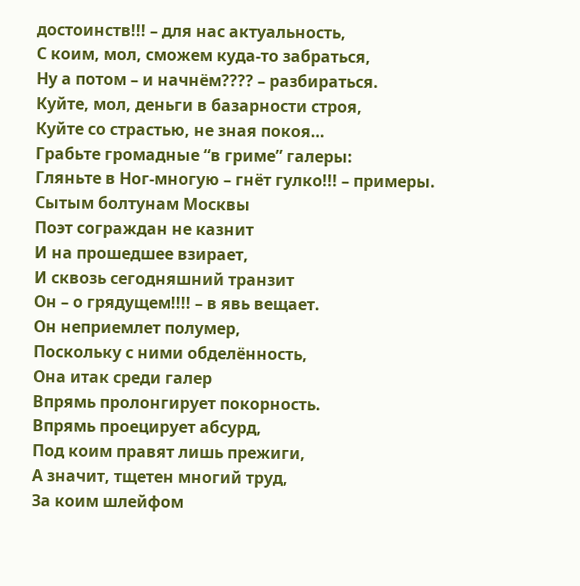достоинств!!! – для нас актуальность,
С коим, мол, сможем куда-то забраться,
Ну а потом – и начнём???? – разбираться.
Куйте, мол, деньги в базарности строя,
Куйте со страстью, не зная покоя…
Грабьте громадные “в гриме” галеры:
Гляньте в Ног-многую – гнёт гулко!!! – примеры.
Сытым болтунам Москвы
Поэт сограждан не казнит
И на прошедшее взирает,
И сквозь сегодняшний транзит
Он – о грядущем!!!! – в явь вещает.
Он неприемлет полумер,
Поскольку с ними обделённость,
Она итак среди галер
Впрямь пролонгирует покорность.
Впрямь проецирует абсурд,
Под коим правят лишь прежиги,
А значит, тщетен многий труд,
За коим шлейфом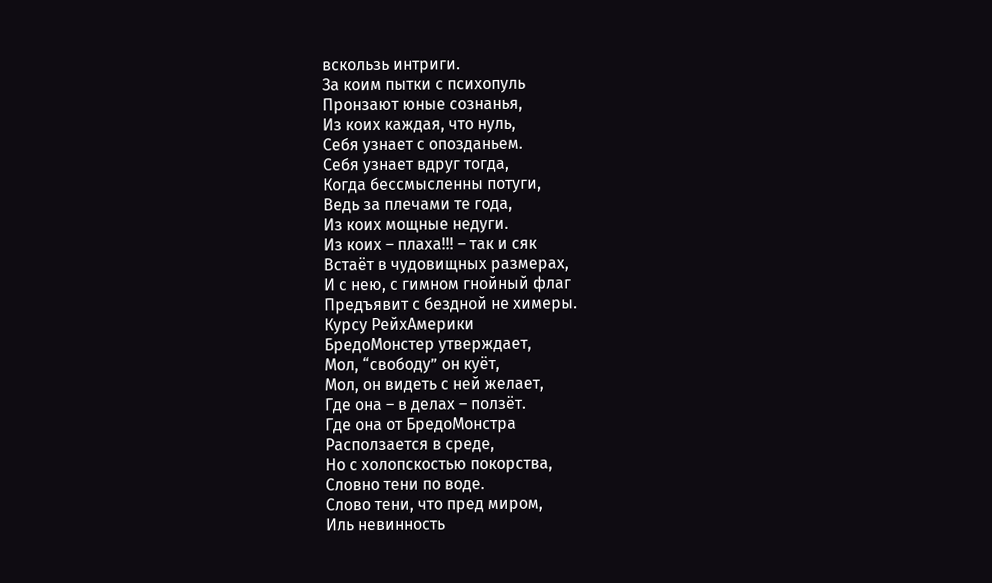вскользь интриги.
За коим пытки с психопуль
Пронзают юные сознанья,
Из коих каждая, что нуль,
Себя узнает с опозданьем.
Себя узнает вдруг тогда,
Когда бессмысленны потуги,
Ведь за плечами те года,
Из коих мощные недуги.
Из коих – плаха!!! – так и сяк
Встаёт в чудовищных размерах,
И с нею, с гимном гнойный флаг
Предъявит с бездной не химеры.
Курсу РейхАмерики
БредоМонстер утверждает,
Мол, “свободу” он куёт,
Мол, он видеть с ней желает,
Где она – в делах – ползёт.
Где она от БредоМонстра
Расползается в среде,
Но с холопскостью покорства,
Словно тени по воде.
Слово тени, что пред миром,
Иль невинность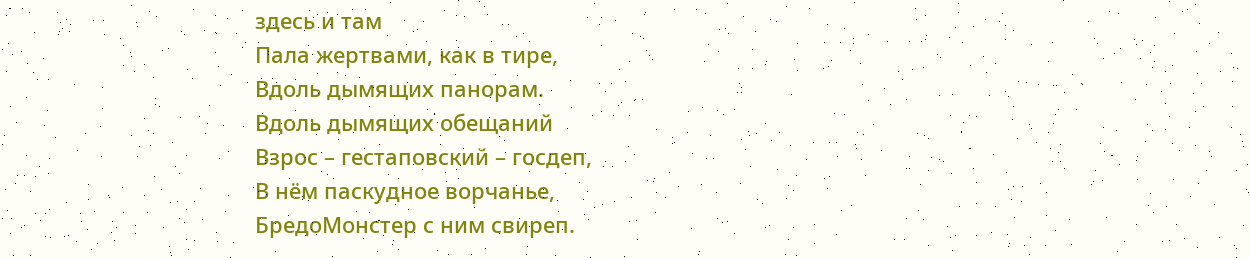здесь и там
Пала жертвами, как в тире,
Вдоль дымящих панорам.
Вдоль дымящих обещаний
Взрос – гестаповский – госдеп,
В нём паскудное ворчанье,
БредоМонстер с ним свиреп.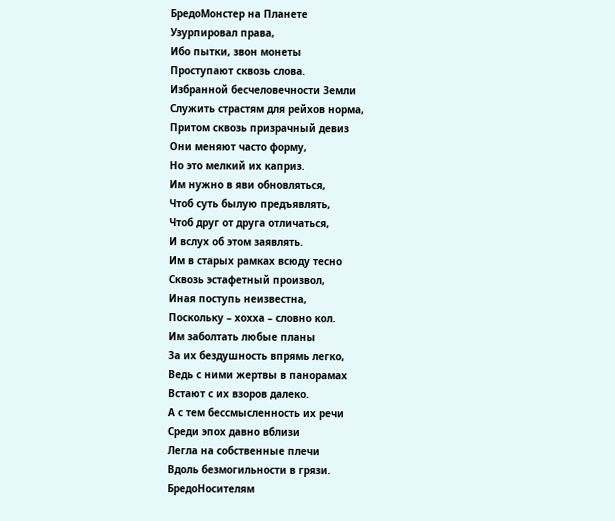БредоМонстер на Планете
Узурпировал права,
Ибо пытки, звон монеты
Проступают сквозь слова.
Избранной бесчеловечности Земли
Служить страстям для рейхов норма,
Притом сквозь призрачный девиз
Они меняют часто форму,
Но это мелкий их каприз.
Им нужно в яви обновляться,
Чтоб суть былую предъявлять,
Чтоб друг от друга отличаться,
И вслух об этом заявлять.
Им в старых рамках всюду тесно
Сквозь эстафетный произвол,
Иная поступь неизвестна,
Поскольку – хохха – словно кол.
Им заболтать любые планы
За их бездушность впрямь легко,
Ведь с ними жертвы в панорамах
Встают с их взоров далеко.
А с тем бессмысленность их речи
Среди эпох давно вблизи
Легла на собственные плечи
Вдоль безмогильности в грязи.
БредоНосителям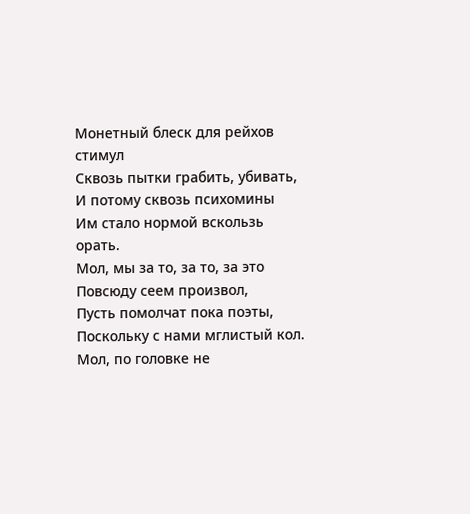Монетный блеск для рейхов стимул
Сквозь пытки грабить, убивать,
И потому сквозь психомины
Им стало нормой вскользь орать.
Мол, мы за то, за то, за это
Повсюду сеем произвол,
Пусть помолчат пока поэты,
Поскольку с нами мглистый кол.
Мол, по головке не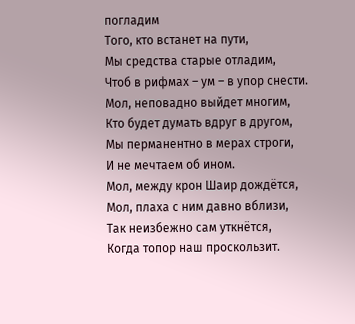погладим
Того, кто встанет на пути,
Мы средства старые отладим,
Чтоб в рифмах – ум – в упор снести.
Мол, неповадно выйдет многим,
Кто будет думать вдруг в другом,
Мы перманентно в мерах строги,
И не мечтаем об ином.
Мол, между крон Шаир дождётся,
Мол, плаха с ним давно вблизи,
Так неизбежно сам уткнётся,
Когда топор наш проскользит.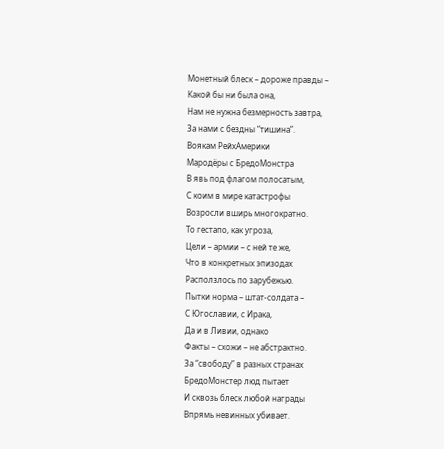Монетный блеск – дороже правды –
Какой бы ни была она,
Нам не нужна безмерность завтра,
За нами с бездны “тишина”.
Воякам РейхАмерики
Мародёры с БредоМонстра
В явь под флагом полосатым,
С коим в мире катастрофы
Возросли вширь многократно.
То гестапо, как угроза,
Цели – армии – с ней те же,
Что в конкретных эпизодах
Расползлось по зарубежью.
Пытки норма – штат-солдата –
С Югославии, с Ирака,
Да и в Ливии, однако
Факты – схожи – не абстрактно.
За “свободу” в разных странах
БредоМонстер люд пытает
И сквозь блеск любой награды
Впрямь невинных убивает.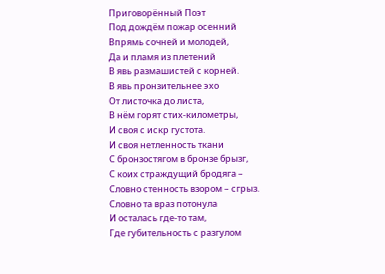Приговорённый Поэт
Под дождём пожар осенний
Впрямь сочней и молодей,
Да и пламя из плетений
В явь размашистей с корней.
В явь пронзительнее эхо
От листочка до листа,
В нём горят стих-километры,
И своя с искр густота.
И своя нетленность ткани
С бронзостягом в бронзе брызг,
С коих страждущий бродяга –
Словно стенность взором – сгрыз.
Словно та враз потонула
И осталась где-то там,
Где губительность с разгулом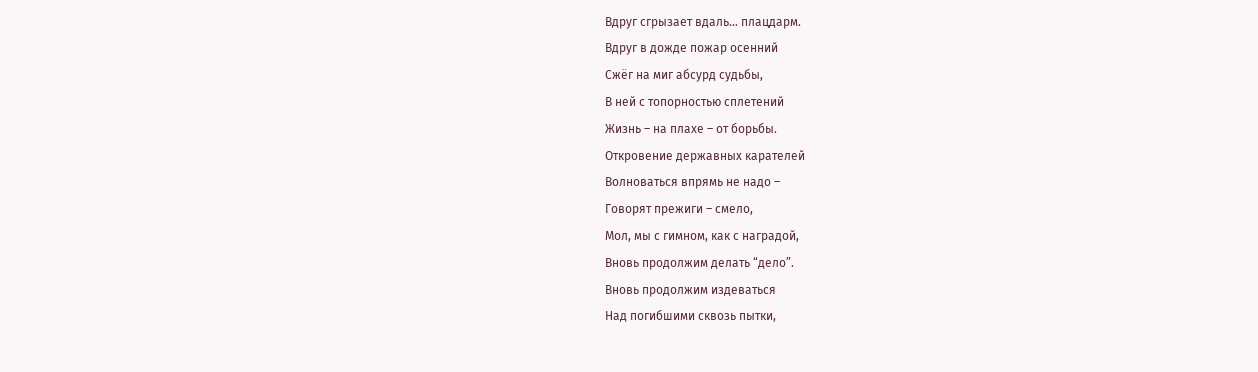Вдруг сгрызает вдаль… плацдарм.
Вдруг в дожде пожар осенний
Сжёг на миг абсурд судьбы,
В ней с топорностью сплетений
Жизнь – на плахе – от борьбы.
Откровение державных карателей
Волноваться впрямь не надо –
Говорят прежиги – смело,
Мол, мы с гимном, как с наградой,
Вновь продолжим делать “дело”.
Вновь продолжим издеваться
Над погибшими сквозь пытки,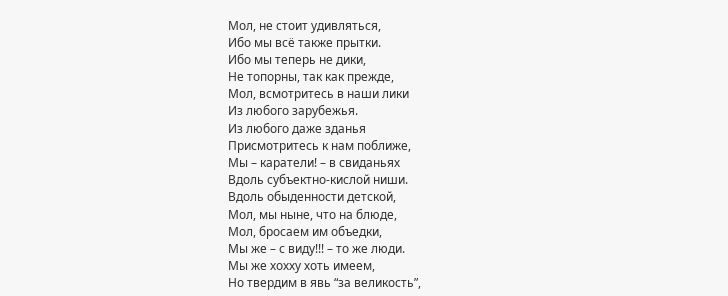Мол, не стоит удивляться,
Ибо мы всё также прытки.
Ибо мы теперь не дики,
Не топорны, так как прежде,
Мол, всмотритесь в наши лики
Из любого зарубежья.
Из любого даже зданья
Присмотритесь к нам поближе,
Мы – каратели! – в свиданьях
Вдоль субъектно-кислой ниши.
Вдоль обыденности детской,
Мол, мы ныне, что на блюде,
Мол, бросаем им объедки,
Мы же – с виду!!! – то же люди.
Мы же хохху хоть имеем,
Но твердим в явь “за великость”,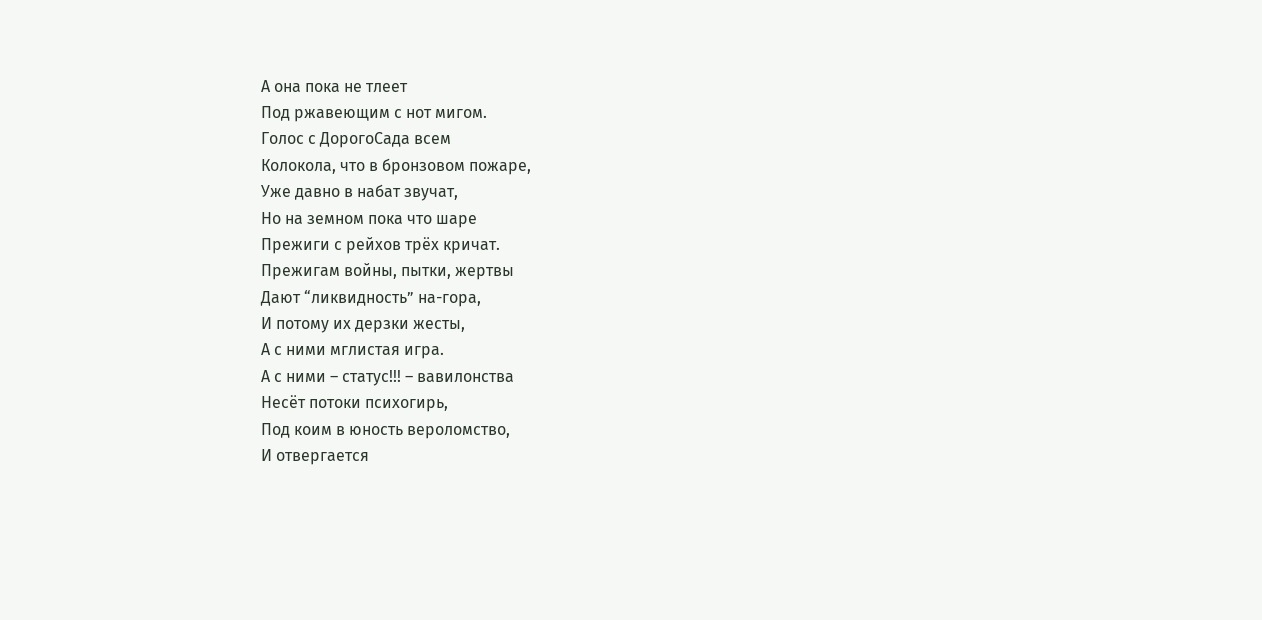А она пока не тлеет
Под ржавеющим с нот мигом.
Голос с ДорогоСада всем
Колокола, что в бронзовом пожаре,
Уже давно в набат звучат,
Но на земном пока что шаре
Прежиги с рейхов трёх кричат.
Прежигам войны, пытки, жертвы
Дают “ликвидность” на-гора,
И потому их дерзки жесты,
А с ними мглистая игра.
А с ними – статус!!! – вавилонства
Несёт потоки психогирь,
Под коим в юность вероломство,
И отвергается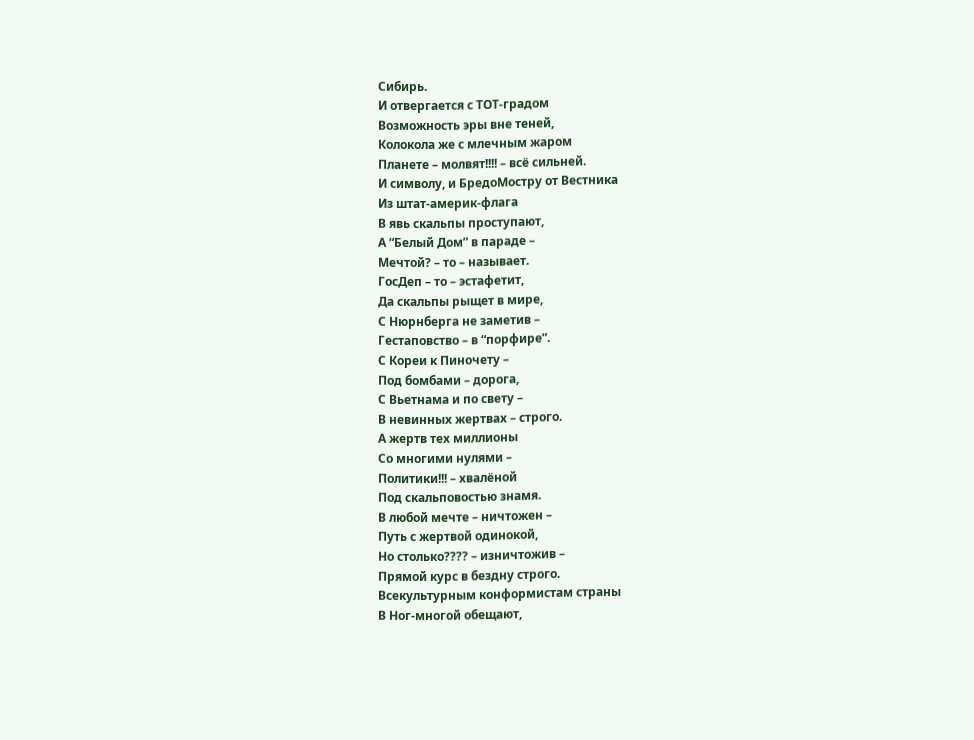Сибирь.
И отвергается с ТОТ-градом
Возможность эры вне теней,
Колокола же с млечным жаром
Планете – молвят!!!! – всё сильней.
И символу, и БредоМостру от Вестника
Из штат-америк-флага
В явь скальпы проступают,
А “Белый Дом” в параде –
Мечтой? – то – называет.
ГосДеп – то – эстафетит,
Да скальпы рыщет в мире,
С Нюрнберга не заметив –
Гестаповство – в “порфире”.
С Кореи к Пиночету –
Под бомбами – дорога,
С Вьетнама и по свету –
В невинных жертвах – строго.
А жертв тех миллионы
Со многими нулями –
Политики!!! – хвалёной
Под скальповостью знамя.
В любой мечте – ничтожен –
Путь с жертвой одинокой,
Но столько???? – изничтожив –
Прямой курс в бездну строго.
Всекультурным конформистам страны
В Ног-многой обещают,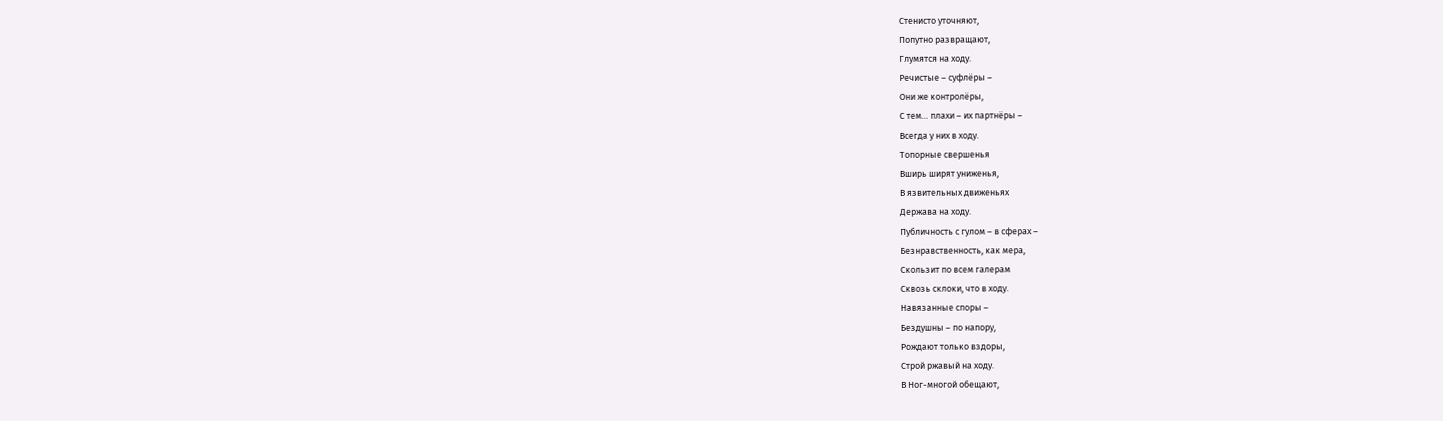Стенисто уточняют,
Попутно развращают,
Глумятся на ходу.
Речистые – суфлёры –
Они же контролёры,
С тем… плахи – их партнёры –
Всегда у них в ходу.
Топорные свершенья
Вширь ширят униженья,
В язвительных движеньях
Держава на ходу.
Публичность с гулом – в сферах –
Безнравственность, как мера,
Скользит по всем галерам
Сквозь склоки, что в ходу.
Навязанные споры –
Бездушны – по напору,
Рождают только вздоры,
Строй ржавый на ходу.
В Ног-многой обещают,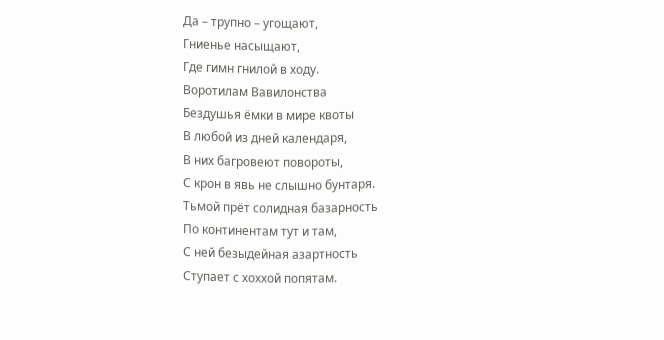Да – трупно – угощают,
Гниенье насыщают,
Где гимн гнилой в ходу.
Воротилам Вавилонства
Бездушья ёмки в мире квоты
В любой из дней календаря,
В них багровеют повороты,
С крон в явь не слышно бунтаря.
Тьмой прёт солидная базарность
По континентам тут и там,
С ней безыдейная азартность
Ступает с хоххой попятам.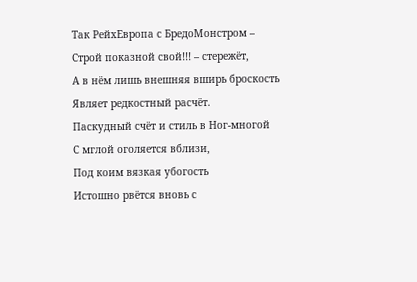Так РейхЕвропа с БредоМонстром –
Строй показной свой!!! – стережёт,
А в нём лишь внешняя вширь броскость
Являет редкостный расчёт.
Паскудный счёт и стиль в Ног-многой
С мглой оголяется вблизи,
Под коим вязкая убогость
Истошно рвётся вновь с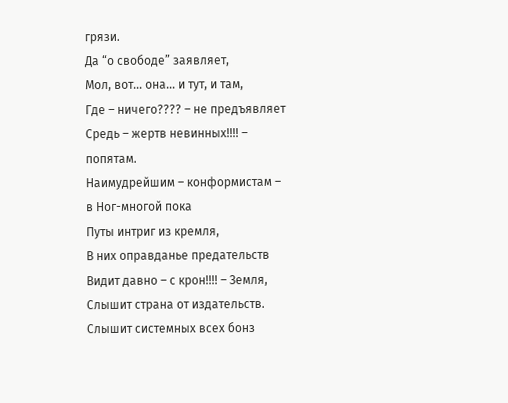грязи.
Да “о свободе” заявляет,
Мол, вот… она… и тут, и там,
Где – ничего???? – не предъявляет
Средь – жертв невинных!!!! – попятам.
Наимудрейшим – конформистам – в Ног-многой пока
Путы интриг из кремля,
В них оправданье предательств
Видит давно – с крон!!!! – Земля,
Слышит страна от издательств.
Слышит системных всех бонз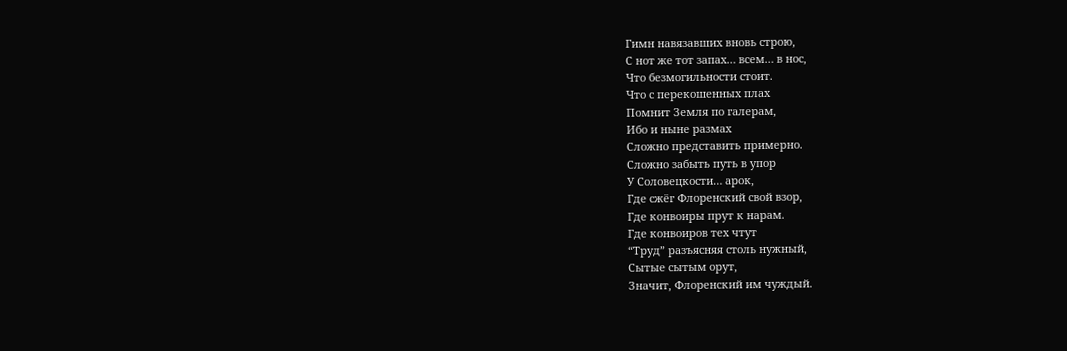Гимн навязавших вновь строю,
С нот же тот запах… всем… в нос,
Что безмогильности стоит.
Что с перекошенных плах
Помнит Земля по галерам,
Ибо и ныне размах
Сложно представить примерно.
Сложно забыть путь в упор
У Соловецкости… арок,
Где сжёг Флоренский свой взор,
Где конвоиры прут к нарам.
Где конвоиров тех чтут
“Труд” разъясняя столь нужный,
Сытые сытым орут,
Значит, Флоренский им чуждый.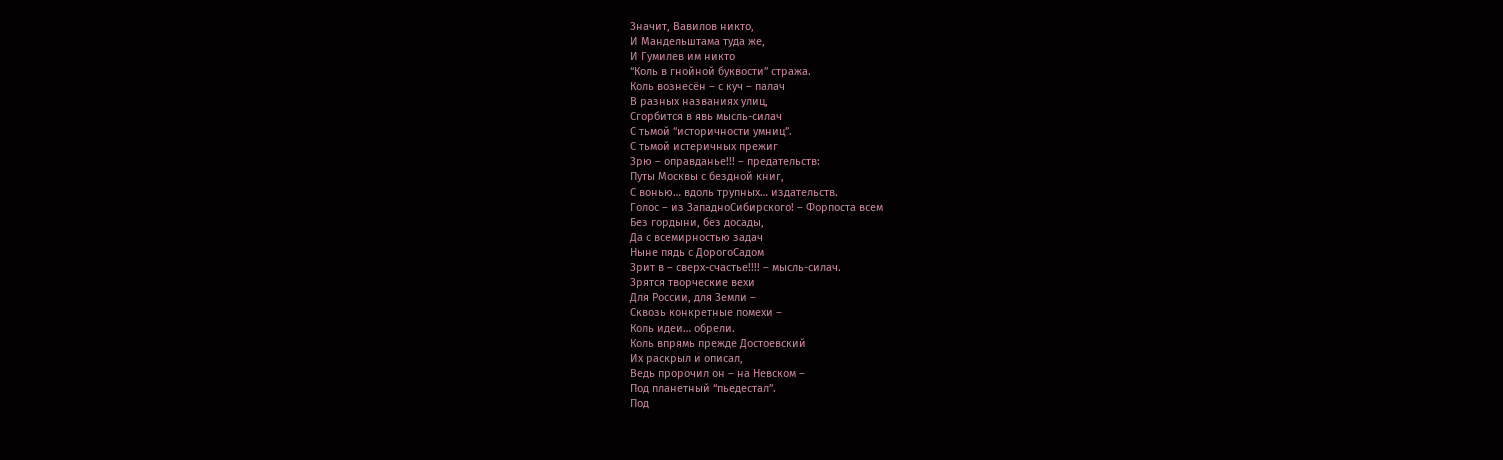Значит, Вавилов никто,
И Мандельштама туда же,
И Гумилев им никто
“Коль в гнойной буквости” стража.
Коль вознесён – с куч – палач
В разных названиях улиц,
Сгорбится в явь мысль-силач
С тьмой “историчности умниц”.
С тьмой истеричных прежиг
Зрю – оправданье!!! – предательств:
Путы Москвы с бездной книг,
С вонью… вдоль трупных… издательств.
Голос – из ЗападноСибирского! – Форпоста всем
Без гордыни, без досады,
Да с всемирностью задач
Ныне пядь с ДорогоСадом
Зрит в – сверх-счастье!!!! – мысль-силач.
Зрятся творческие вехи
Для России, для Земли –
Сквозь конкретные помехи –
Коль идеи… обрели.
Коль впрямь прежде Достоевский
Их раскрыл и описал,
Ведь пророчил он – на Невском –
Под планетный “пьедестал”.
Под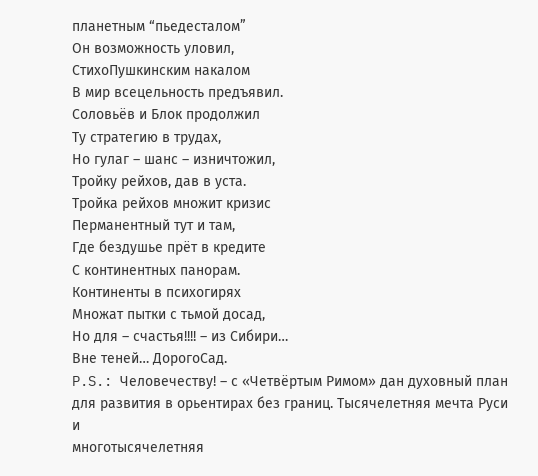планетным “пьедесталом”
Он возможность уловил,
СтихоПушкинским накалом
В мир всецельность предъявил.
Соловьёв и Блок продолжил
Ту стратегию в трудах,
Но гулаг – шанс – изничтожил,
Тройку рейхов, дав в уста.
Тройка рейхов множит кризис
Перманентный тут и там,
Где бездушье прёт в кредите
С континентных панорам.
Континенты в психогирях
Множат пытки с тьмой досад,
Но для – счастья!!!! – из Сибири…
Вне теней… ДорогоСад.
P.S.: Человечеству! – с «Четвёртым Римом» дан духовный план
для развития в орьентирах без границ. Тысячелетняя мечта Руси и
многотысячелетняя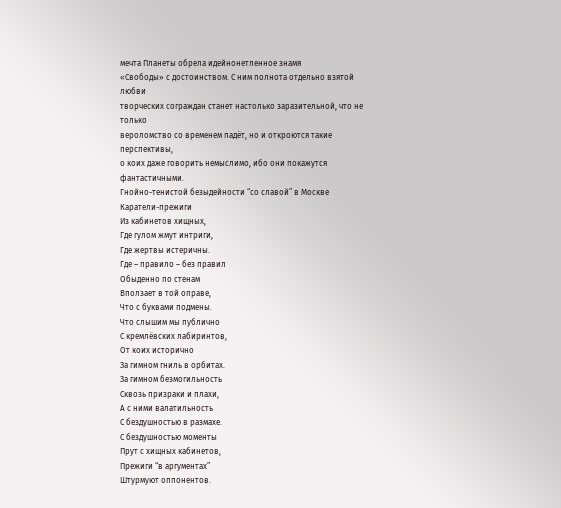мечта Планеты обрела идейнонетленное знамя
«Свободы» с достоинством. С ним полнота отдельно взятой любви
творческих сограждан станет настолько заразительной, что не только
вероломство со временем падёт, но и откроются такие перспективы,
о коих даже говорить немыслимо, ибо они покажутся фантастичными.
Гнойно-тенистой безыдейности “со славой” в Москве
Каратели-прежиги
Из кабинетов хищных,
Где гулом жмут интриги,
Где жертвы истеричны.
Где – правило – без правил
Обыденно по стенам
Вползает в той оправе,
Что с буквами подмены.
Что слышим мы публично
С кремлёвских лабиринтов,
От коих исторично
За гимном гниль в орбитах.
За гимном безмогильность
Сквозь призраки и плахи,
А с ними валатильность
С бездушностью в размахе.
С бездушностью моменты
Прут с хищных кабинетов,
Прежиги “в аргументах”
Штурмуют оппонентов.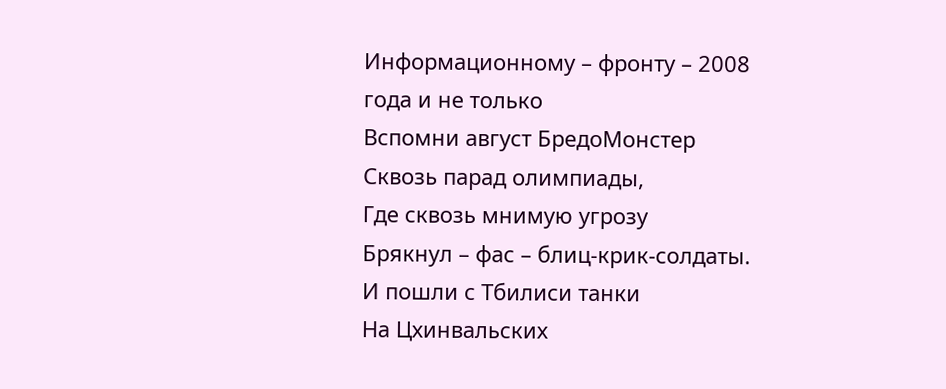Информационному – фронту – 2008 года и не только
Вспомни август БредоМонстер
Сквозь парад олимпиады,
Где сквозь мнимую угрозу
Брякнул – фас – блиц-крик-солдаты.
И пошли с Тбилиси танки
На Цхинвальских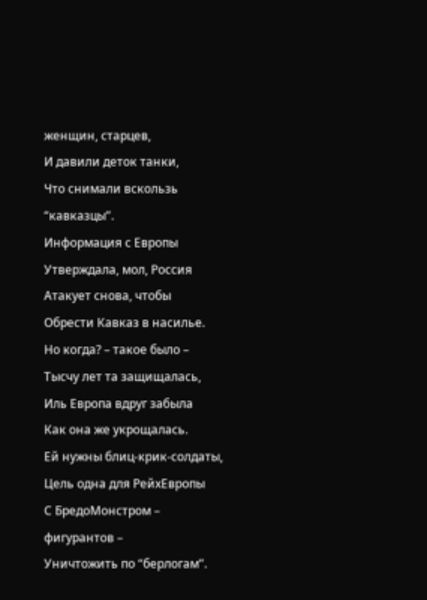женщин, старцев,
И давили деток танки,
Что снимали вскользь “кавказцы”.
Информация с Европы
Утверждала, мол, Россия
Атакует снова, чтобы
Обрести Кавказ в насилье.
Но когда? – такое было –
Тысчу лет та защищалась,
Иль Европа вдруг забыла
Как она же укрощалась.
Ей нужны блиц-крик-солдаты,
Цель одна для РейхЕвропы
С БредоМонстром – фигурантов –
Уничтожить по “берлогам”.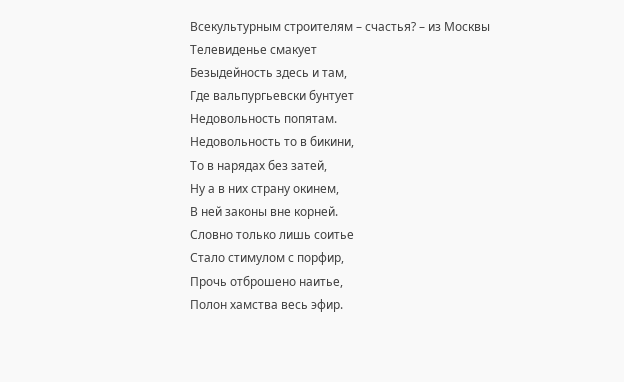Всекультурным строителям – счастья? – из Москвы
Телевиденье смакует
Безыдейность здесь и там,
Где вальпургьевски бунтует
Недовольность попятам.
Недовольность то в бикини,
То в нарядах без затей,
Ну а в них страну окинем,
В ней законы вне корней.
Словно только лишь соитье
Стало стимулом с порфир,
Прочь отброшено наитье,
Полон хамства весь эфир.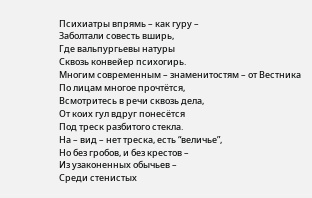Психиатры впрямь – как гуру –
Заболтали совесть вширь,
Где вальпургьевы натуры
Сквозь конвейер психогирь.
Многим современным – знаменитостям – от Вестника
По лицам многое прочтётся,
Всмотритесь в речи сквозь дела,
От коих гул вдруг понесётся
Под треск разбитого стекла.
На – вид – нет треска, есть “величье”,
Но без гробов, и без крестов –
Из узаконенных обычьев –
Среди стенистых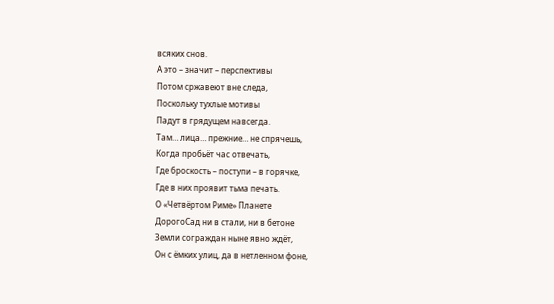всяких снов.
А это – значит – перспективы
Потом сржавеют вне следа,
Поскольку тухлые мотивы
Падут в грядущем навсегда.
Там… лица… прежние… не спрячешь,
Когда пробьёт час отвечать,
Где броскость – поступи – в горячке,
Где в них проявит тьма печать.
О «Четвёртом Риме» Планете
ДорогоСад ни в стали, ни в бетоне
Земли сограждан ныне явно ждёт,
Он с ёмких улиц, да в нетленном фоне,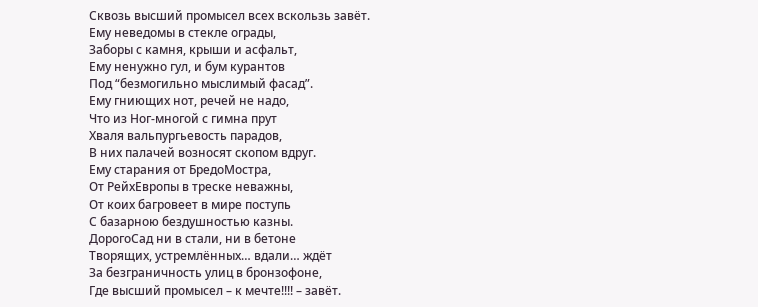Сквозь высший промысел всех вскользь завёт.
Ему неведомы в стекле ограды,
Заборы с камня, крыши и асфальт,
Ему ненужно гул, и бум курантов
Под “безмогильно мыслимый фасад”.
Ему гниющих нот, речей не надо,
Что из Ног-многой с гимна прут
Хваля вальпургьевость парадов,
В них палачей возносят скопом вдруг.
Ему старания от БредоМостра,
От РейхЕвропы в треске неважны,
От коих багровеет в мире поступь
С базарною бездушностью казны.
ДорогоСад ни в стали, ни в бетоне
Творящих, устремлённых… вдали… ждёт
За безграничность улиц в бронзофоне,
Где высший промысел – к мечте!!!! – завёт.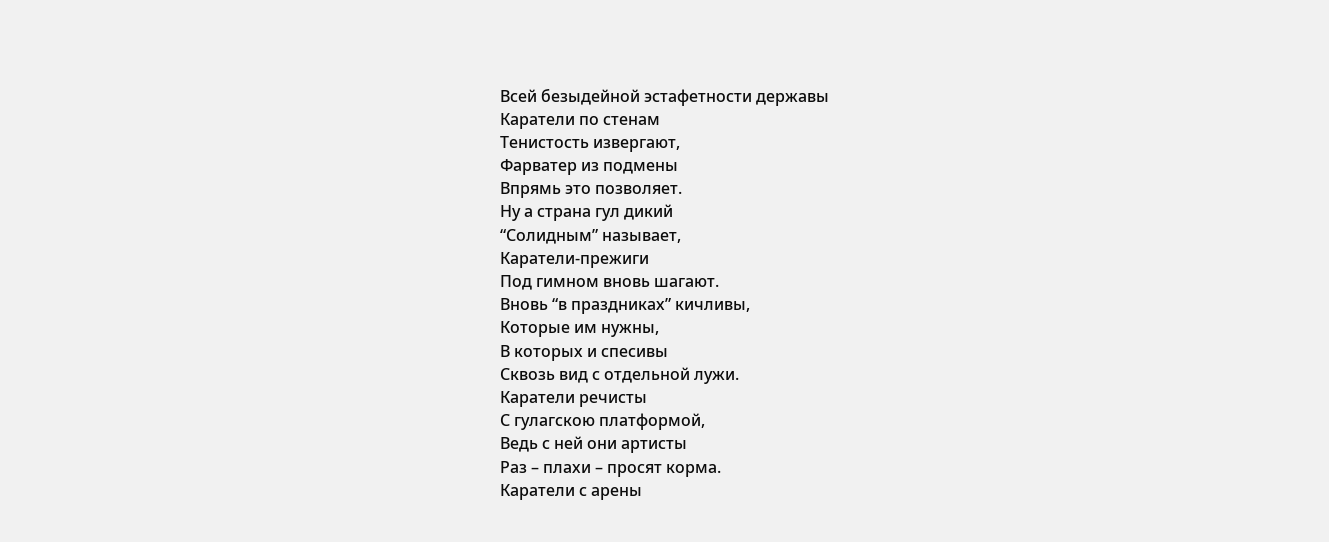Всей безыдейной эстафетности державы
Каратели по стенам
Тенистость извергают,
Фарватер из подмены
Впрямь это позволяет.
Ну а страна гул дикий
“Солидным” называет,
Каратели-прежиги
Под гимном вновь шагают.
Вновь “в праздниках” кичливы,
Которые им нужны,
В которых и спесивы
Сквозь вид с отдельной лужи.
Каратели речисты
С гулагскою платформой,
Ведь с ней они артисты
Раз – плахи – просят корма.
Каратели с арены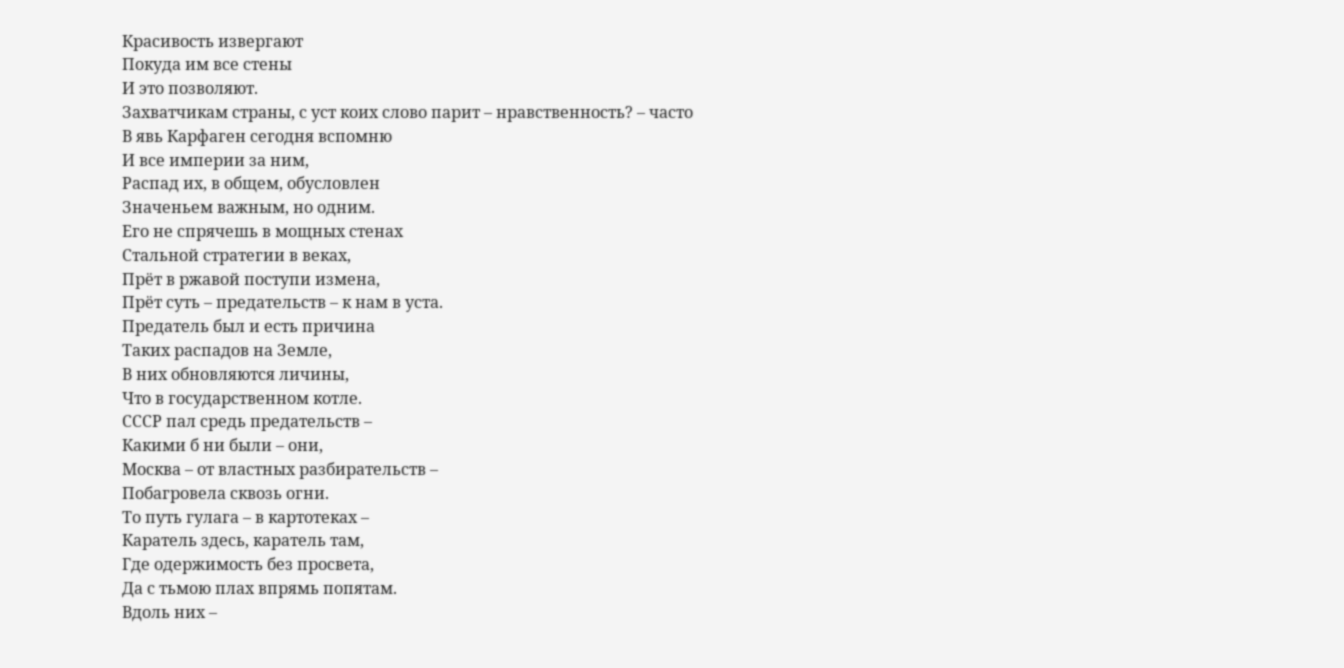Красивость извергают
Покуда им все стены
И это позволяют.
Захватчикам страны, с уст коих слово парит – нравственность? – часто
В явь Карфаген сегодня вспомню
И все империи за ним,
Распад их, в общем, обусловлен
Значеньем важным, но одним.
Его не спрячешь в мощных стенах
Стальной стратегии в веках,
Прёт в ржавой поступи измена,
Прёт суть – предательств – к нам в уста.
Предатель был и есть причина
Таких распадов на Земле,
В них обновляются личины,
Что в государственном котле.
СССР пал средь предательств –
Какими б ни были – они,
Москва – от властных разбирательств –
Побагровела сквозь огни.
То путь гулага – в картотеках –
Каратель здесь, каратель там,
Где одержимость без просвета,
Да с тьмою плах впрямь попятам.
Вдоль них –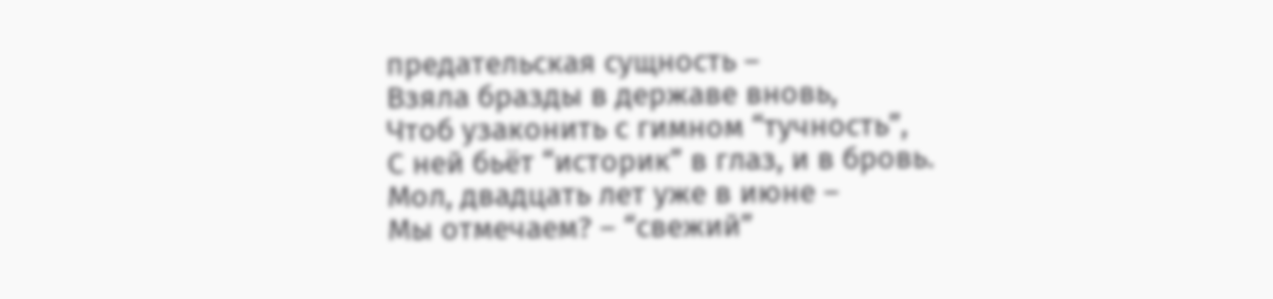предательская сущность –
Взяла бразды в державе вновь,
Чтоб узаконить с гимном “тучность”,
С ней бьёт “историк” в глаз, и в бровь.
Мол, двадцать лет уже в июне –
Мы отмечаем? – “свежий”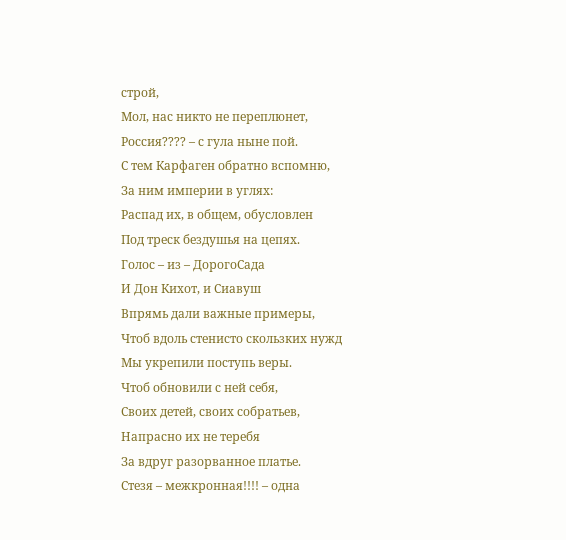строй,
Мол, нас никто не переплюнет,
Россия???? – с гула ныне пой.
С тем Карфаген обратно вспомню,
За ним империи в углях:
Распад их, в общем, обусловлен
Под треск бездушья на цепях.
Голос – из – ДорогоСада
И Дон Кихот, и Сиавуш
Впрямь дали важные примеры,
Чтоб вдоль стенисто скользких нужд
Мы укрепили поступь веры.
Чтоб обновили с ней себя,
Своих детей, своих собратьев,
Напрасно их не теребя
За вдруг разорванное платье.
Стезя – межкронная!!!! – одна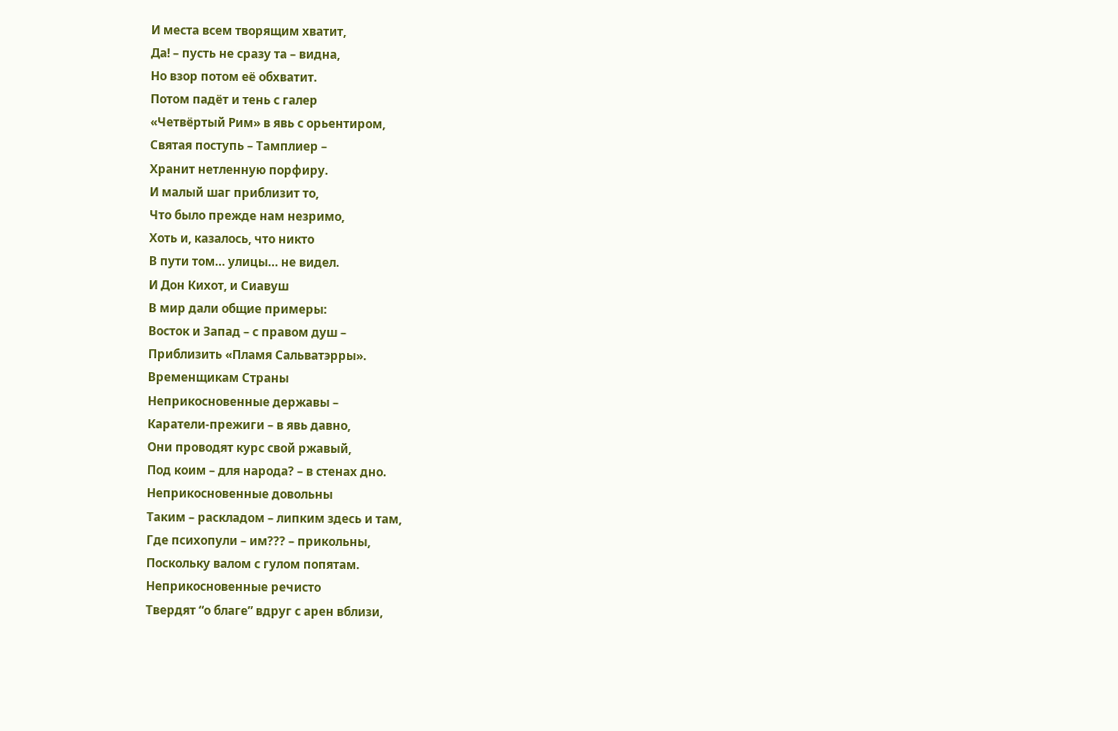И места всем творящим хватит,
Да! – пусть не сразу та – видна,
Но взор потом её обхватит.
Потом падёт и тень с галер
«Четвёртый Рим» в явь с орьентиром,
Святая поступь – Тамплиер –
Хранит нетленную порфиру.
И малый шаг приблизит то,
Что было прежде нам незримо,
Хоть и, казалось, что никто
В пути том… улицы… не видел.
И Дон Кихот, и Сиавуш
В мир дали общие примеры:
Восток и Запад – с правом душ –
Приблизить «Пламя Сальватэрры».
Временщикам Страны
Неприкосновенные державы –
Каратели-прежиги – в явь давно,
Они проводят курс свой ржавый,
Под коим – для народа? – в стенах дно.
Неприкосновенные довольны
Таким – раскладом – липким здесь и там,
Где психопули – им??? – прикольны,
Поскольку валом с гулом попятам.
Неприкосновенные речисто
Твердят “о благе” вдруг с арен вблизи,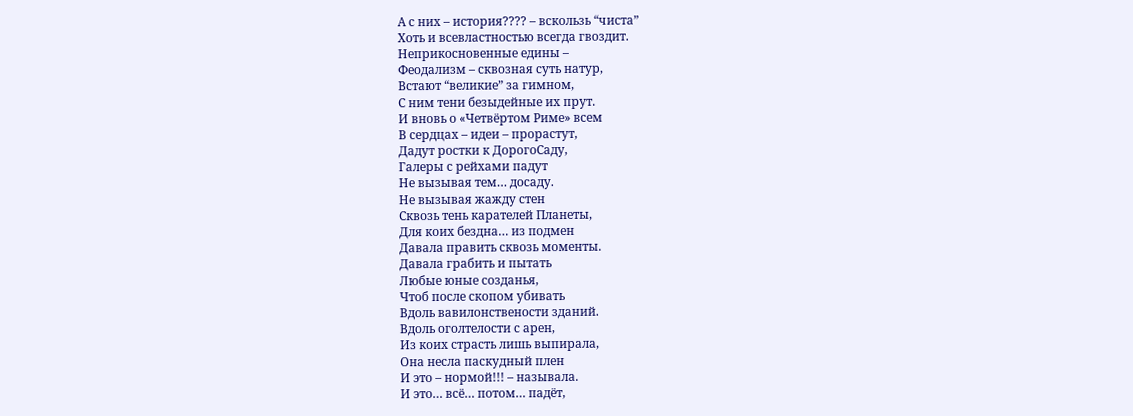А с них – история???? – вскользь “чиста”
Хоть и всевластностью всегда гвоздит.
Неприкосновенные едины –
Феодализм – сквозная суть натур,
Встают “великие” за гимном,
С ним тени безыдейные их прут.
И вновь о «Четвёртом Риме» всем
В сердцах – идеи – прорастут,
Дадут ростки к ДорогоСаду,
Галеры с рейхами падут
Не вызывая тем… досаду.
Не вызывая жажду стен
Сквозь тень карателей Планеты,
Для коих бездна… из подмен
Давала править сквозь моменты.
Давала грабить и пытать
Любые юные созданья,
Чтоб после скопом убивать
Вдоль вавилонствености зданий.
Вдоль оголтелости с арен,
Из коих страсть лишь выпирала,
Она несла паскудный плен
И это – нормой!!! – называла.
И это… всё… потом… падёт,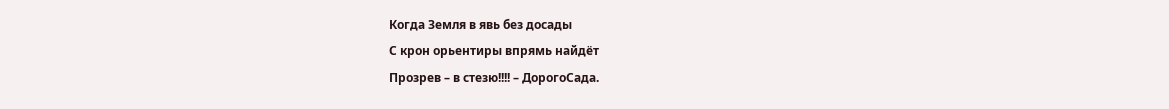Когда Земля в явь без досады
С крон орьентиры впрямь найдёт
Прозрев – в стезю!!!! – ДорогоСада.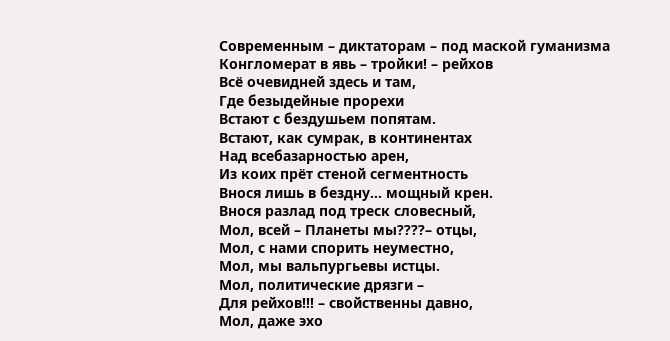Современным – диктаторам – под маской гуманизма
Конгломерат в явь – тройки! – рейхов
Всё очевидней здесь и там,
Где безыдейные прорехи
Встают с бездушьем попятам.
Встают, как сумрак, в континентах
Над всебазарностью арен,
Из коих прёт стеной сегментность
Внося лишь в бездну… мощный крен.
Внося разлад под треск словесный,
Мол, всей – Планеты мы????– отцы,
Мол, с нами спорить неуместно,
Мол, мы вальпургьевы истцы.
Мол, политические дрязги –
Для рейхов!!! – свойственны давно,
Мол, даже эхо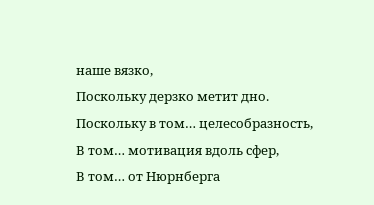наше вязко,
Поскольку дерзко метит дно.
Поскольку в том… целесобразность,
В том… мотивация вдоль сфер,
В том… от Нюрнберга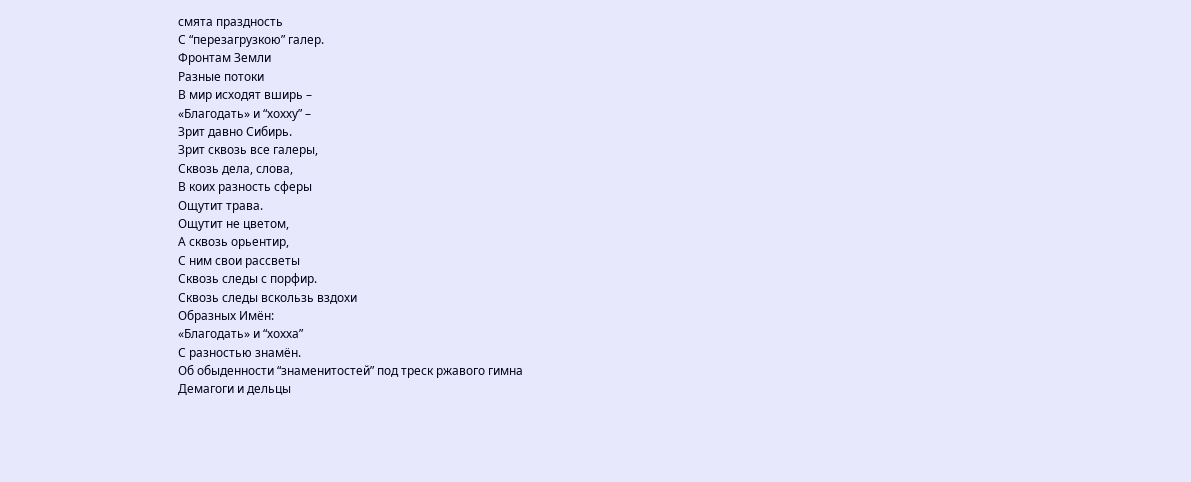смята праздность
С “перезагрузкою” галер.
Фронтам Земли
Разные потоки
В мир исходят вширь –
«Благодать» и “хохху” –
Зрит давно Сибирь.
Зрит сквозь все галеры,
Сквозь дела, слова,
В коих разность сферы
Ощутит трава.
Ощутит не цветом,
А сквозь орьентир,
С ним свои рассветы
Сквозь следы с порфир.
Сквозь следы вскользь вздохи
Образных Имён:
«Благодать» и “хохха”
С разностью знамён.
Об обыденности “знаменитостей” под треск ржавого гимна
Демагоги и дельцы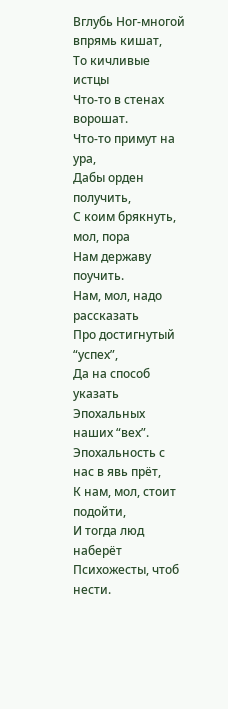Вглубь Ног-многой впрямь кишат,
То кичливые истцы
Что-то в стенах ворошат.
Что-то примут на ура,
Дабы орден получить,
С коим брякнуть, мол, пора
Нам державу поучить.
Нам, мол, надо рассказать
Про достигнутый “успех”,
Да на способ указать
Эпохальных наших “вех”.
Эпохальность с нас в явь прёт,
К нам, мол, стоит подойти,
И тогда люд наберёт
Психожесты, чтоб нести.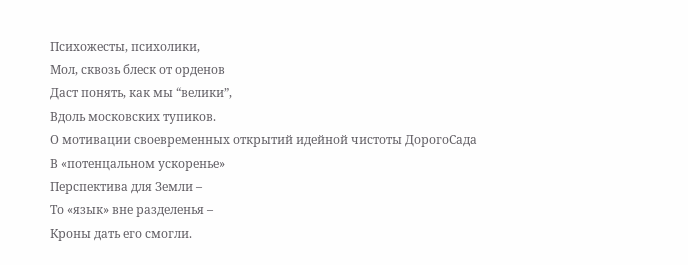Психожесты, психолики,
Мол, сквозь блеск от орденов
Даст понять, как мы “велики”,
Вдоль московских тупиков.
О мотивации своевременных открытий идейной чистоты ДорогоСада
В «потенцальном ускоренье»
Перспектива для Земли –
То «язык» вне разделенья –
Кроны дать его смогли.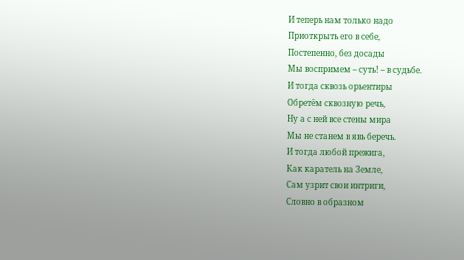И теперь нам только надо
Приоткрыть его в себе,
Постепенно, без досады
Мы воспримем – суть! – в судьбе.
И тогда сквозь орьентиры
Обретём сквозную речь,
Ну а с ней все стены мира
Мы не станем в явь беречь.
И тогда любой прежига,
Как каратель на Земле,
Сам узрит свои интриги,
Словно в образном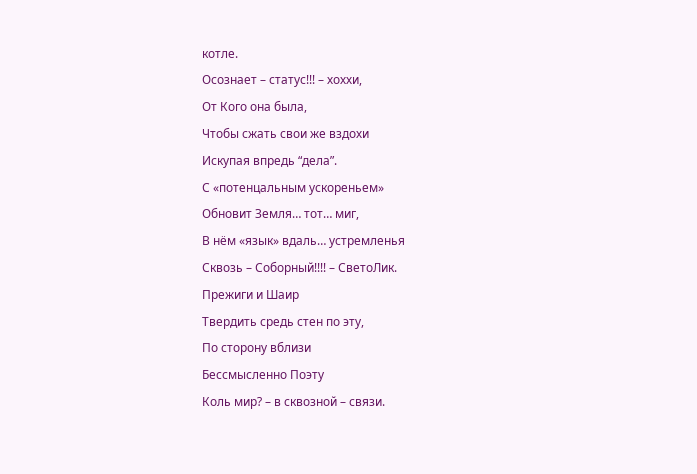котле.
Осознает – статус!!! – хоххи,
От Кого она была,
Чтобы сжать свои же вздохи
Искупая впредь “дела”.
С «потенцальным ускореньем»
Обновит Земля… тот… миг,
В нём «язык» вдаль… устремленья
Сквозь – Соборный!!!! – СветоЛик.
Прежиги и Шаир
Твердить средь стен по эту,
По сторону вблизи
Бессмысленно Поэту
Коль мир? – в сквозной – связи.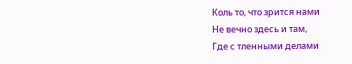Коль то, что зрится нами
Не вечно здесь и там,
Где с тленными делами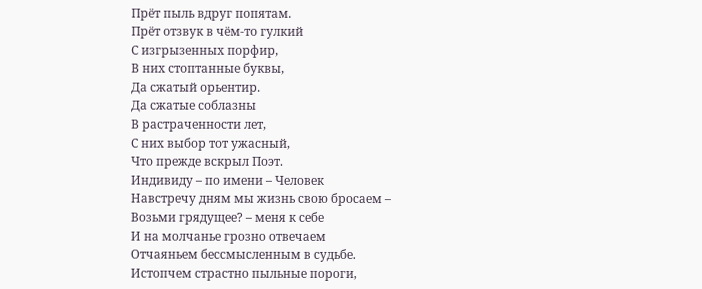Прёт пыль вдруг попятам.
Прёт отзвук в чём-то гулкий
С изгрызенных порфир,
В них стоптанные буквы,
Да сжатый орьентир.
Да сжатые соблазны
В растраченности лет,
С них выбор тот ужасный,
Что прежде вскрыл Поэт.
Индивиду – по имени – Человек
Навстречу дням мы жизнь свою бросаем –
Возьми грядущее? – меня к себе
И на молчанье грозно отвечаем
Отчаяньем бессмысленным в судьбе.
Истопчем страстно пыльные пороги,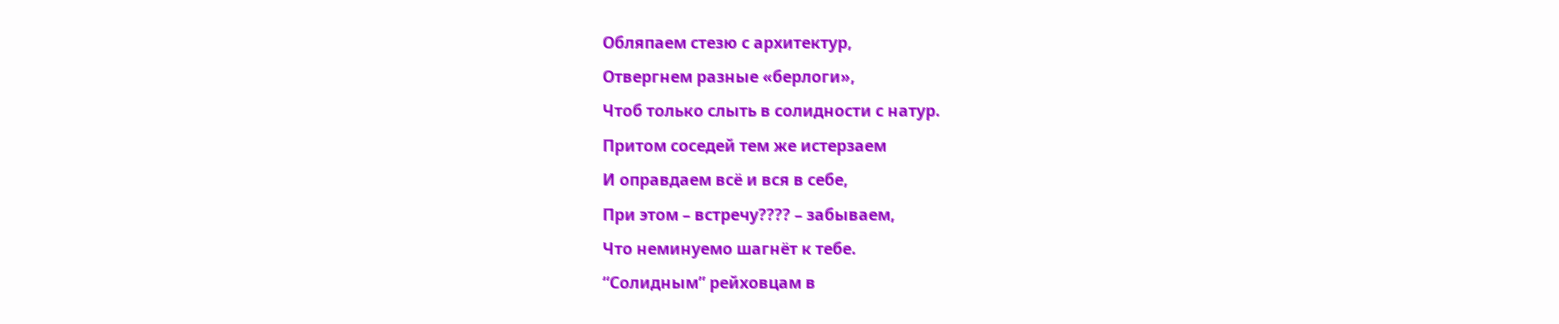Обляпаем стезю с архитектур,
Отвергнем разные «берлоги»,
Чтоб только слыть в солидности с натур.
Притом соседей тем же истерзаем
И оправдаем всё и вся в себе,
При этом – встречу???? – забываем,
Что неминуемо шагнёт к тебе.
“Солидным” рейховцам в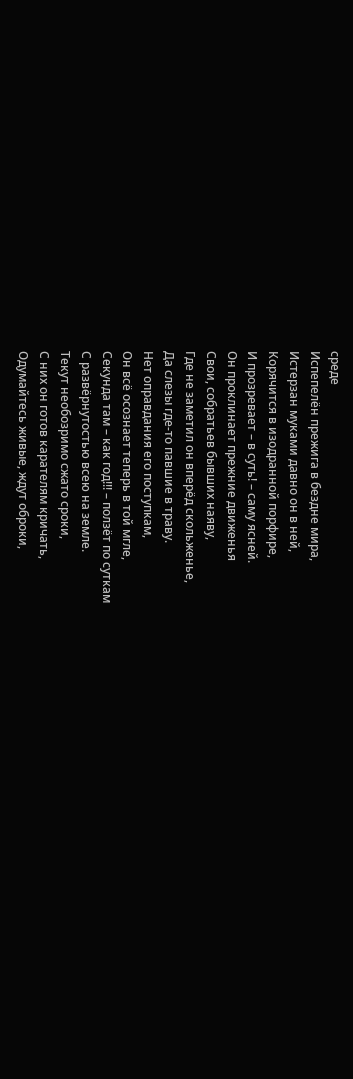среде
Испепелён прежига в бездне мира,
Истерзан муками давно он в ней,
Корячится в изодранной порфире,
И прозревает – в суть! – саму ясней.
Он проклинает прежние движенья
Свои, собратьев бывших наяву,
Где не заметил он вперёд скольженье,
Да слезы где-то павшие в траву.
Нет оправдания его поступкам,
Он всё осознает теперь в той мгле,
Секунда там – как год!!! – ползёт по суткам
С развёрнутостью всею на земле.
Текут необозримо сжато сроки,
С них он готов карателям кричать,
Одумайтесь живые, ждут оброки,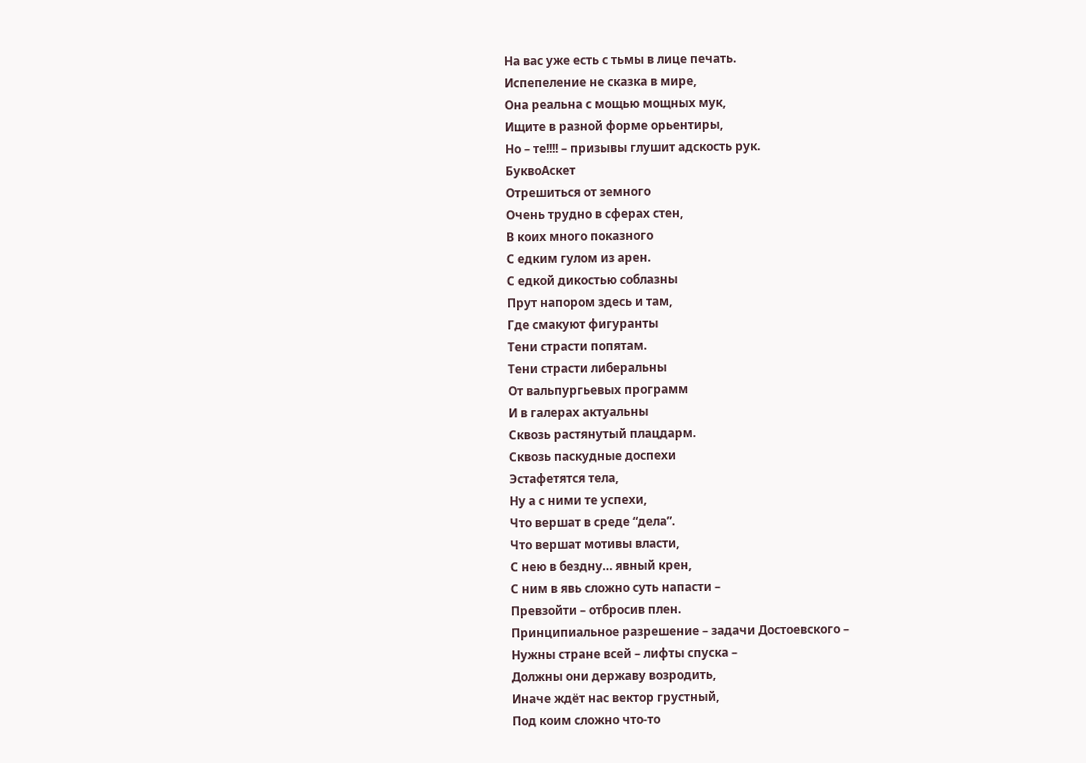На вас уже есть с тьмы в лице печать.
Испепеление не сказка в мире,
Она реальна с мощью мощных мук,
Ищите в разной форме орьентиры,
Но – те!!!! – призывы глушит адскость рук.
БуквоАскет
Отрешиться от земного
Очень трудно в сферах стен,
В коих много показного
С едким гулом из арен.
С едкой дикостью соблазны
Прут напором здесь и там,
Где смакуют фигуранты
Тени страсти попятам.
Тени страсти либеральны
От вальпургьевых программ
И в галерах актуальны
Сквозь растянутый плацдарм.
Сквозь паскудные доспехи
Эстафетятся тела,
Ну а с ними те успехи,
Что вершат в среде “дела”.
Что вершат мотивы власти,
С нею в бездну… явный крен,
С ним в явь сложно суть напасти –
Превзойти – отбросив плен.
Принципиальное разрешение – задачи Достоевского –
Нужны стране всей – лифты спуска –
Должны они державу возродить,
Иначе ждёт нас вектор грустный,
Под коим сложно что-то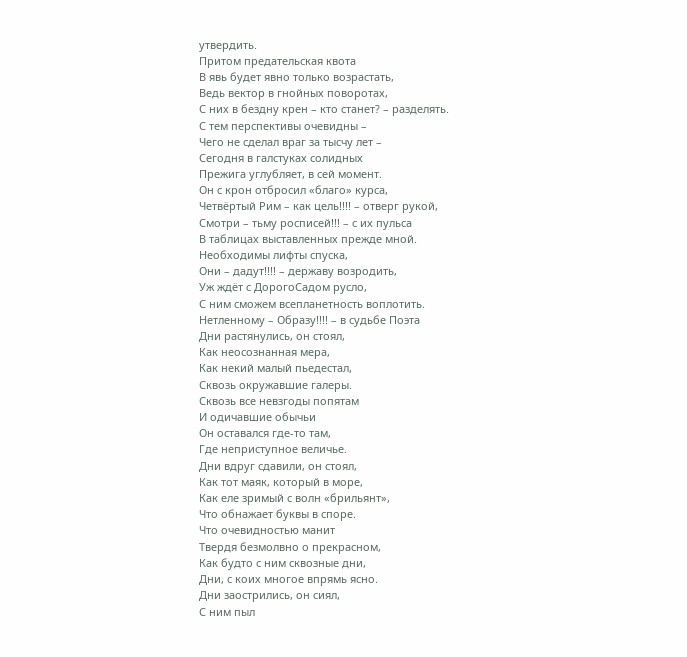утвердить.
Притом предательская квота
В явь будет явно только возрастать,
Ведь вектор в гнойных поворотах,
С них в бездну крен – кто станет? – разделять.
С тем перспективы очевидны –
Чего не сделал враг за тысчу лет –
Сегодня в галстуках солидных
Прежига углубляет, в сей момент.
Он с крон отбросил «благо» курса,
Четвёртый Рим – как цель!!!! – отверг рукой,
Смотри – тьму росписей!!! – с их пульса
В таблицах выставленных прежде мной.
Необходимы лифты спуска,
Они – дадут!!!! – державу возродить,
Уж ждёт с ДорогоСадом русло,
С ним сможем всепланетность воплотить.
Нетленному – Образу!!!! – в судьбе Поэта
Дни растянулись, он стоял,
Как неосознанная мера,
Как некий малый пьедестал,
Сквозь окружавшие галеры.
Сквозь все невзгоды попятам
И одичавшие обычьи
Он оставался где-то там,
Где неприступное величье.
Дни вдруг сдавили, он стоял,
Как тот маяк, который в море,
Как еле зримый с волн «брильянт»,
Что обнажает буквы в споре.
Что очевидностью манит
Твердя безмолвно о прекрасном,
Как будто с ним сквозные дни,
Дни, с коих многое впрямь ясно.
Дни заострились, он сиял,
С ним пыл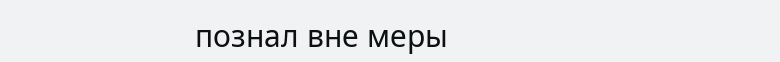познал вне меры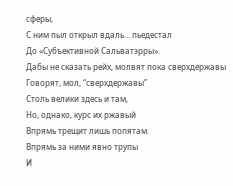сферы,
С ним пыл открыл вдаль… пьедестал
До «Субъективной Сальватэрры».
Дабы не сказать рейх, молвят пока сверхдержавы
Говорят, мол, “сверхдержавы”
Столь велики здесь и там,
Но, однако, курс их ржавый
Впрямь трещит лишь попятам.
Впрямь за ними явно трупы
И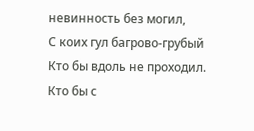невинность без могил,
С коих гул багрово-грубый
Кто бы вдоль не проходил.
Кто бы с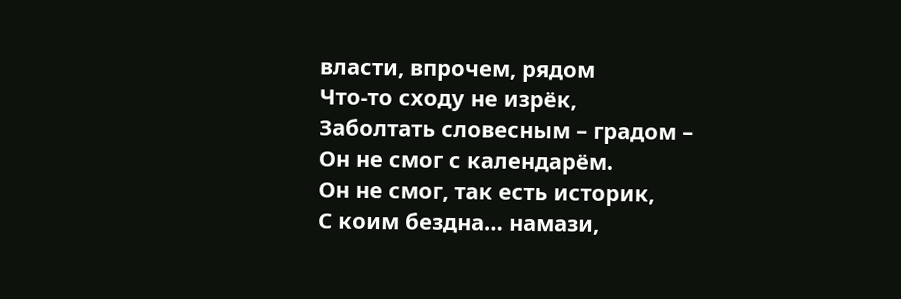власти, впрочем, рядом
Что-то сходу не изрёк,
Заболтать словесным – градом –
Он не смог с календарём.
Он не смог, так есть историк,
С коим бездна… намази,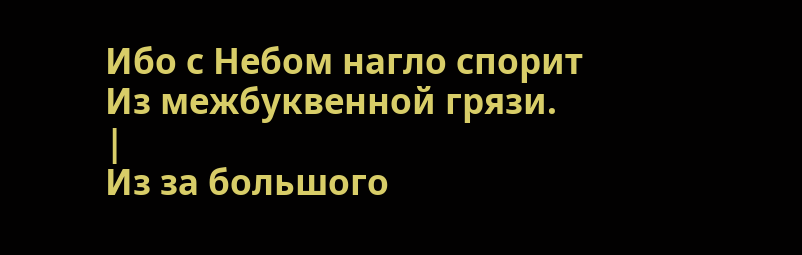Ибо с Небом нагло спорит
Из межбуквенной грязи.
|
Из за большого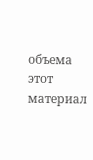объема этот материал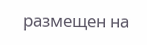размещен на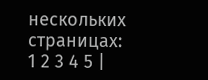нескольких страницах:
1 2 3 4 5 |